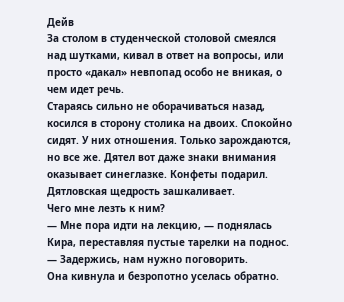Дейв
За столом в студенческой столовой смеялся над шутками, кивал в ответ на вопросы, или просто «дакал» невпопад особо не вникая, о чем идет речь.
Стараясь сильно не оборачиваться назад, косился в сторону столика на двоих. Спокойно сидят. У них отношения. Только зарождаются, но все же. Дятел вот даже знаки внимания оказывает синеглазке. Конфеты подарил. Дятловская щедрость зашкаливает.
Чего мне лезть к ним?
— Мне пора идти на лекцию, — поднялась Кира, переставляя пустые тарелки на поднос.
— Задержись, нам нужно поговорить.
Она кивнула и безропотно уселась обратно.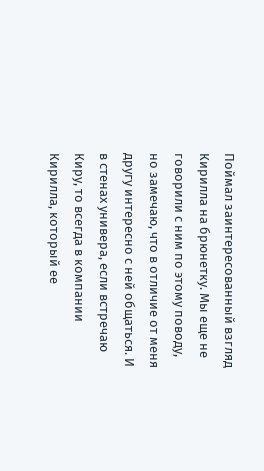Поймал заинтересованный взгляд Кирилла на брюнетку. Мы еще не говорили с ним по этому поводу, но замечаю, что в отличие от меня другу интересно с ней общаться. И в стенах универа, если встречаю Киру, то всегда в компании Кирилла, который ее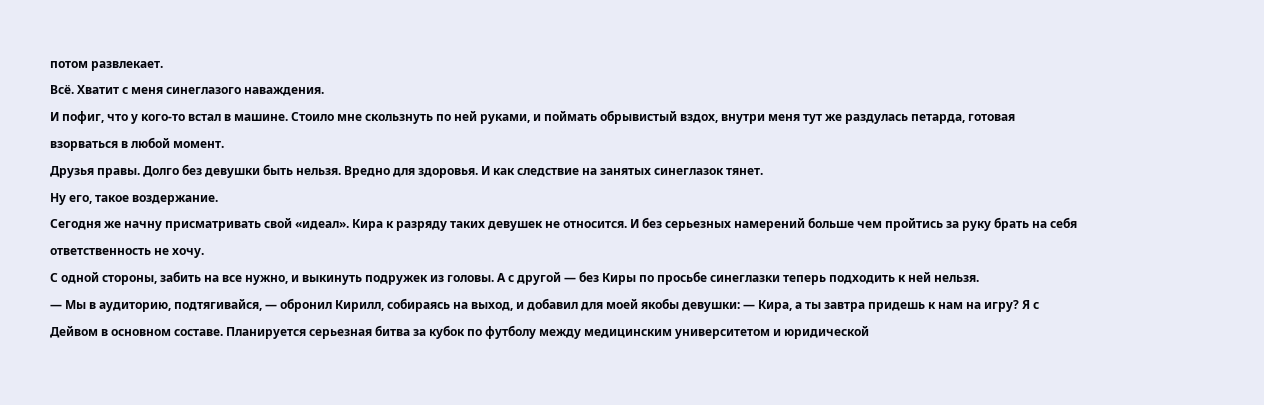потом развлекает.
Всё. Хватит с меня синеглазого наваждения.
И пофиг, что у кого-то встал в машине. Стоило мне скользнуть по ней руками, и поймать обрывистый вздох, внутри меня тут же раздулась петарда, готовая взорваться в любой момент.
Друзья правы. Долго без девушки быть нельзя. Вредно для здоровья. И как следствие на занятых синеглазок тянет.
Ну его, такое воздержание.
Сегодня же начну присматривать свой «идеал». Кира к разряду таких девушек не относится. И без серьезных намерений больше чем пройтись за руку брать на себя ответственность не хочу.
С одной стороны, забить на все нужно, и выкинуть подружек из головы. А с другой — без Киры по просьбе синеглазки теперь подходить к ней нельзя.
— Мы в аудиторию, подтягивайся, — обронил Кирилл, собираясь на выход, и добавил для моей якобы девушки: — Кира, а ты завтра придешь к нам на игру? Я с Дейвом в основном составе. Планируется серьезная битва за кубок по футболу между медицинским университетом и юридической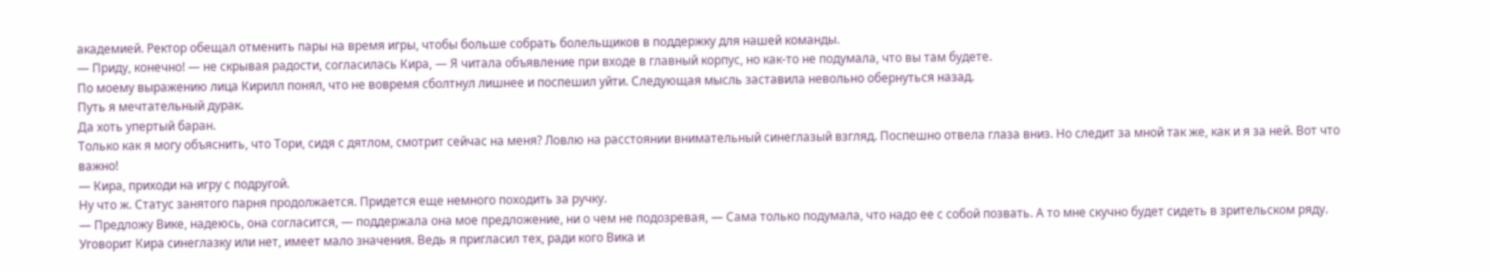академией. Ректор обещал отменить пары на время игры, чтобы больше собрать болельщиков в поддержку для нашей команды.
— Приду, конечно! — не скрывая радости, согласилась Кира, — Я читала объявление при входе в главный корпус, но как-то не подумала, что вы там будете.
По моему выражению лица Кирилл понял, что не вовремя сболтнул лишнее и поспешил уйти. Следующая мысль заставила невольно обернуться назад.
Путь я мечтательный дурак.
Да хоть упертый баран.
Только как я могу объяснить, что Тори, сидя с дятлом, смотрит сейчас на меня? Ловлю на расстоянии внимательный синеглазый взгляд. Поспешно отвела глаза вниз. Но следит за мной так же, как и я за ней. Вот что важно!
— Кира, приходи на игру с подругой.
Ну что ж. Статус занятого парня продолжается. Придется еще немного походить за ручку.
— Предложу Вике, надеюсь, она согласится, — поддержала она мое предложение, ни о чем не подозревая, — Сама только подумала, что надо ее с собой позвать. А то мне скучно будет сидеть в зрительском ряду.
Уговорит Кира синеглазку или нет, имеет мало значения. Ведь я пригласил тех, ради кого Вика и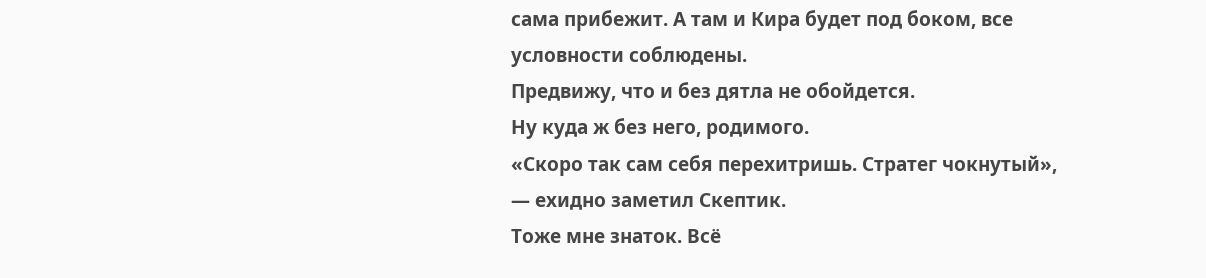сама прибежит. А там и Кира будет под боком, все условности соблюдены.
Предвижу, что и без дятла не обойдется.
Ну куда ж без него, родимого.
«Скоро так сам себя перехитришь. Стратег чокнутый», — ехидно заметил Скептик.
Тоже мне знаток. Всё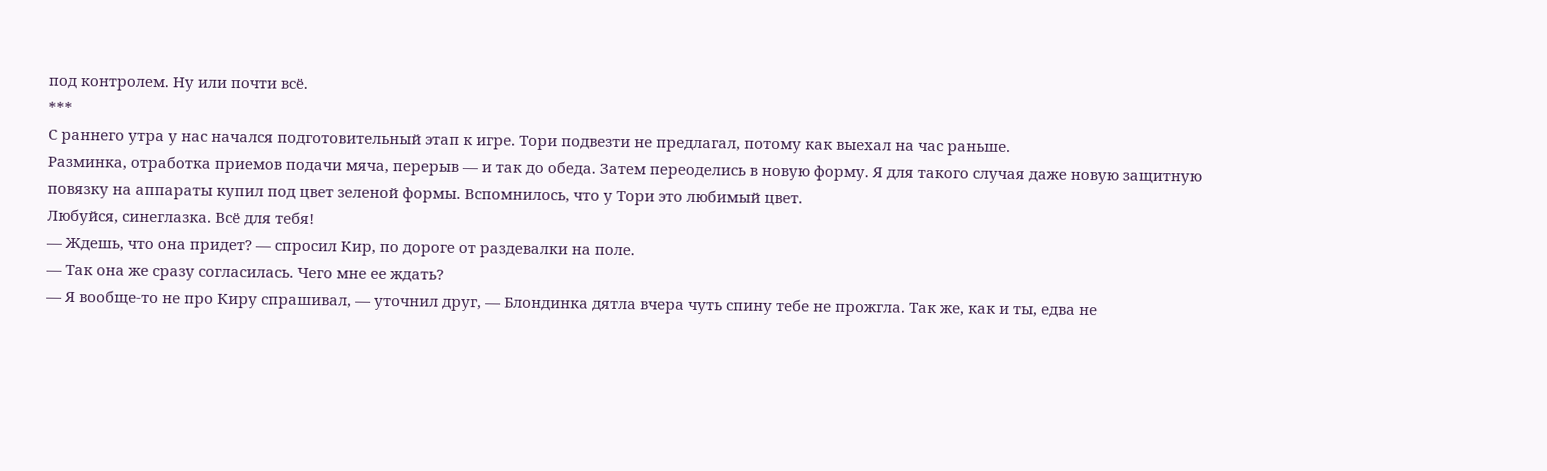под контролем. Ну или почти всё.
***
С раннего утра у нас начался подготовительный этап к игре. Тори подвезти не предлагал, потому как выехал на час раньше.
Разминка, отработка приемов подачи мяча, перерыв — и так до обеда. Затем переоделись в новую форму. Я для такого случая даже новую защитную повязку на аппараты купил под цвет зеленой формы. Вспомнилось, что у Тори это любимый цвет.
Любуйся, синеглазка. Всё для тебя!
— Ждешь, что она придет? — спросил Кир, по дороге от раздевалки на поле.
— Так она же сразу согласилась. Чего мне ее ждать?
— Я вообще-то не про Киру спрашивал, — уточнил друг, — Блондинка дятла вчера чуть спину тебе не прожгла. Так же, как и ты, едва не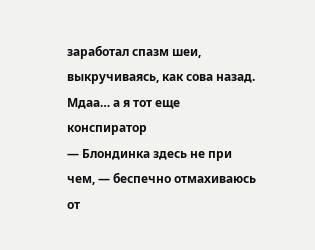заработал спазм шеи, выкручиваясь, как сова назад.
Мдаа… а я тот еще конспиратор
— Блондинка здесь не при чем, — беспечно отмахиваюсь от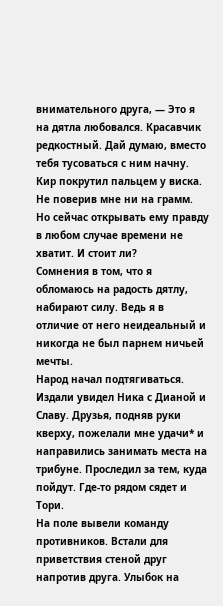внимательного друга, — Это я на дятла любовался. Красавчик редкостный. Дай думаю, вместо тебя тусоваться с ним начну.
Кир покрутил пальцем у виска. Не поверив мне ни на грамм. Но сейчас открывать ему правду в любом случае времени не хватит. И стоит ли?
Сомнения в том, что я обломаюсь на радость дятлу, набирают силу. Ведь я в отличие от него неидеальный и никогда не был парнем ничьей мечты.
Народ начал подтягиваться. Издали увидел Ника с Дианой и Славу. Друзья, подняв руки кверху, пожелали мне удачи* и направились занимать места на трибуне. Проследил за тем, куда пойдут. Где-то рядом сядет и Тори.
На поле вывели команду противников. Встали для приветствия стеной друг напротив друга. Улыбок на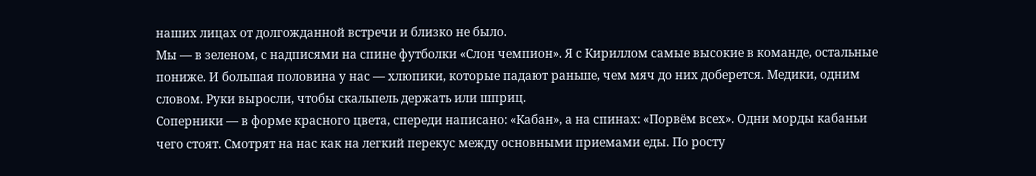наших лицах от долгожданной встречи и близко не было.
Мы — в зеленом, с надписями на спине футболки «Слон чемпион». Я с Кириллом самые высокие в команде, остальные пониже. И большая половина у нас — хлюпики, которые падают раньше, чем мяч до них доберется. Медики, одним словом. Руки выросли, чтобы скальпель держать или шприц.
Соперники — в форме красного цвета, спереди написано: «Кабан», а на спинах: «Порвём всех». Одни морды кабаньи чего стоят. Смотрят на нас как на легкий перекус между основными приемами еды. По росту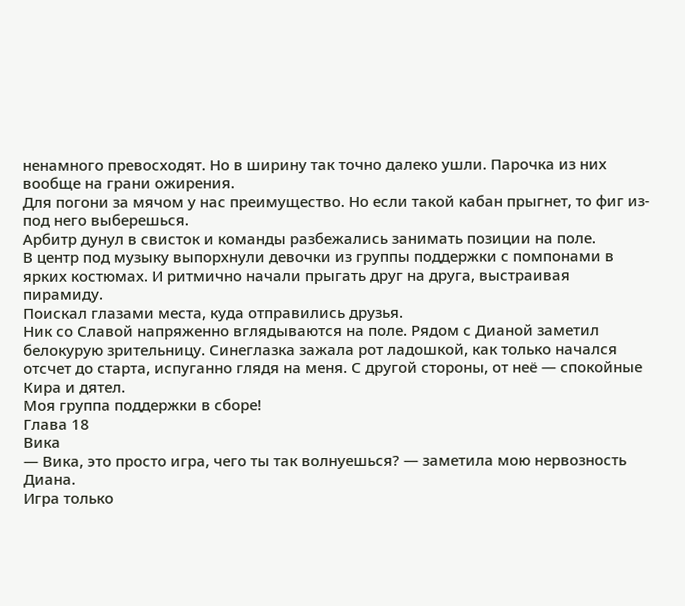ненамного превосходят. Но в ширину так точно далеко ушли. Парочка из них вообще на грани ожирения.
Для погони за мячом у нас преимущество. Но если такой кабан прыгнет, то фиг из-под него выберешься.
Арбитр дунул в свисток и команды разбежались занимать позиции на поле.
В центр под музыку выпорхнули девочки из группы поддержки с помпонами в ярких костюмах. И ритмично начали прыгать друг на друга, выстраивая пирамиду.
Поискал глазами места, куда отправились друзья.
Ник со Славой напряженно вглядываются на поле. Рядом с Дианой заметил белокурую зрительницу. Синеглазка зажала рот ладошкой, как только начался отсчет до старта, испуганно глядя на меня. С другой стороны, от неё — спокойные Кира и дятел.
Моя группа поддержки в сборе!
Глава 18
Вика
— Вика, это просто игра, чего ты так волнуешься? — заметила мою нервозность Диана.
Игра только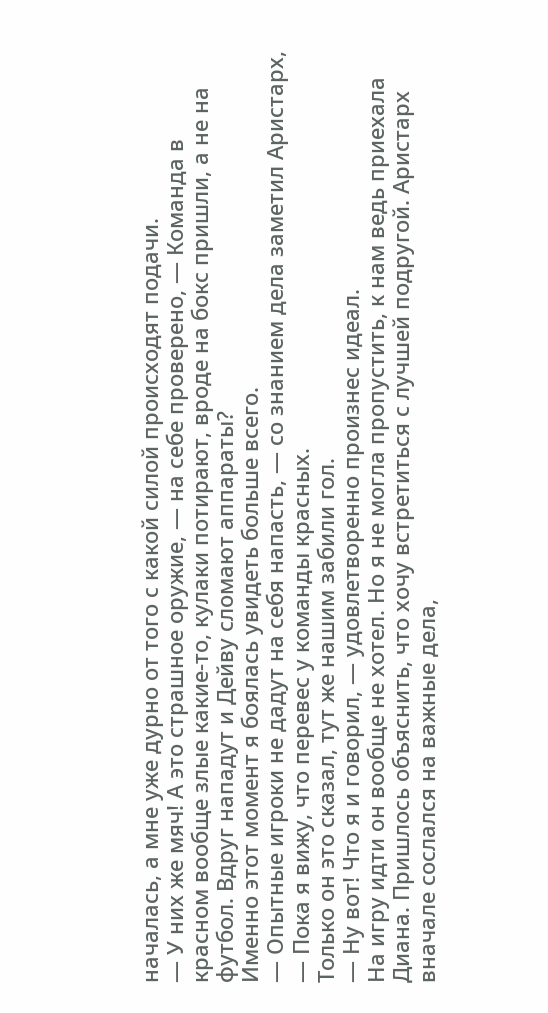началась, а мне уже дурно от того с какой силой происходят подачи.
— У них же мяч! А это страшное оружие, — на себе проверено, — Команда в красном вообще злые какие-то, кулаки потирают, вроде на бокс пришли, а не на футбол. Вдруг нападут и Дейву сломают аппараты?
Именно этот момент я боялась увидеть больше всего.
— Опытные игроки не дадут на себя напасть, — со знанием дела заметил Аристарх, — Пока я вижу, что перевес у команды красных.
Только он это сказал, тут же нашим забили гол.
— Ну вот! Что я и говорил, — удовлетворенно произнес идеал.
На игру идти он вообще не хотел. Но я не могла пропустить, к нам ведь приехала Диана. Пришлось объяснить, что хочу встретиться с лучшей подругой. Аристарх вначале сослался на важные дела,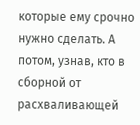которые ему срочно нужно сделать. А потом, узнав, кто в сборной от расхваливающей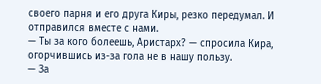своего парня и его друга Киры, резко передумал. И отправился вместе с нами.
— Ты за кого болеешь, Аристарх? — спросила Кира, огорчившись из-за гола не в нашу пользу.
— За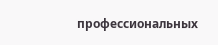профессиональных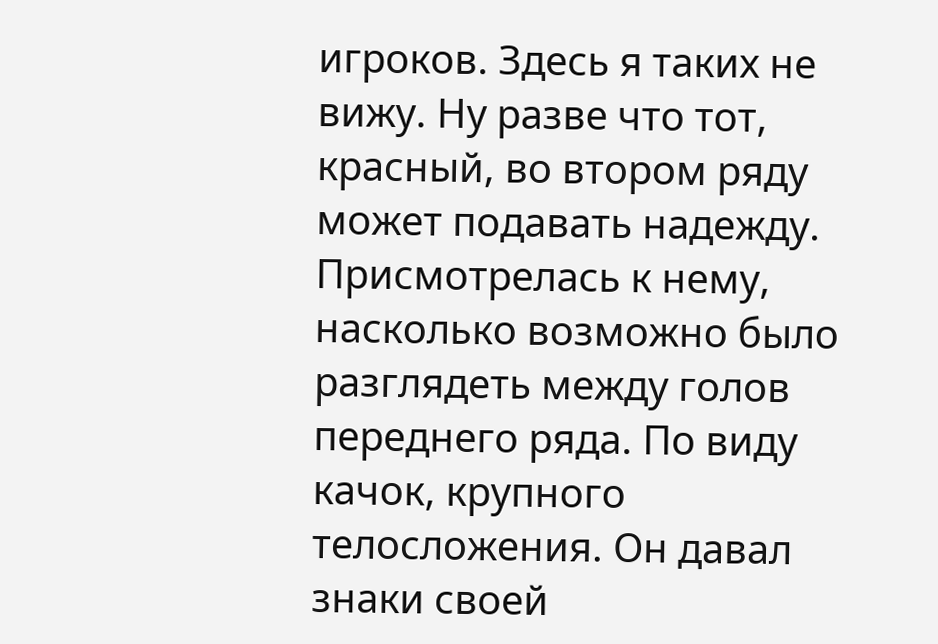игроков. Здесь я таких не вижу. Ну разве что тот, красный, во втором ряду может подавать надежду.
Присмотрелась к нему, насколько возможно было разглядеть между голов переднего ряда. По виду качок, крупного телосложения. Он давал знаки своей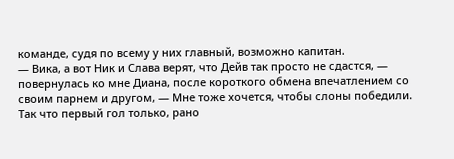команде, судя по всему у них главный, возможно капитан.
— Вика, а вот Ник и Слава верят, что Дейв так просто не сдастся, — повернулась ко мне Диана, после короткого обмена впечатлением со своим парнем и другом, — Мне тоже хочется, чтобы слоны победили. Так что первый гол только, рано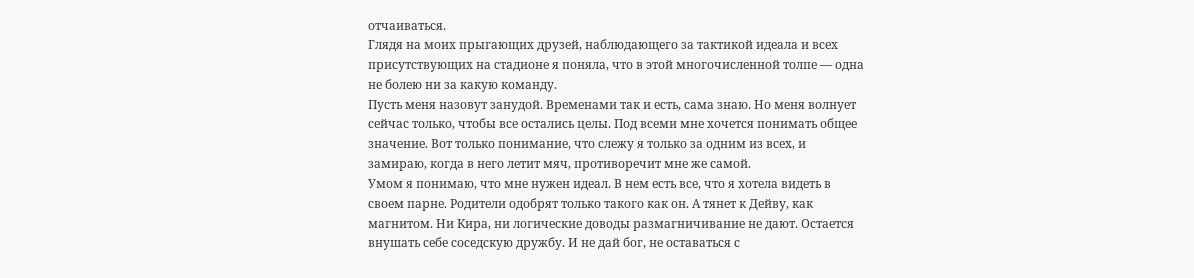отчаиваться.
Глядя на моих прыгающих друзей, наблюдающего за тактикой идеала и всех присутствующих на стадионе я поняла, что в этой многочисленной толпе — одна не болею ни за какую команду.
Пусть меня назовут занудой. Временами так и есть, сама знаю. Но меня волнует сейчас только, чтобы все остались целы. Под всеми мне хочется понимать общее значение. Вот только понимание, что слежу я только за одним из всех, и замираю, когда в него летит мяч, противоречит мне же самой.
Умом я понимаю, что мне нужен идеал. В нем есть все, что я хотела видеть в своем парне. Родители одобрят только такого как он. А тянет к Дейву, как магнитом. Ни Кира, ни логические доводы размагничивание не дают. Остается внушать себе соседскую дружбу. И не дай бог, не оставаться с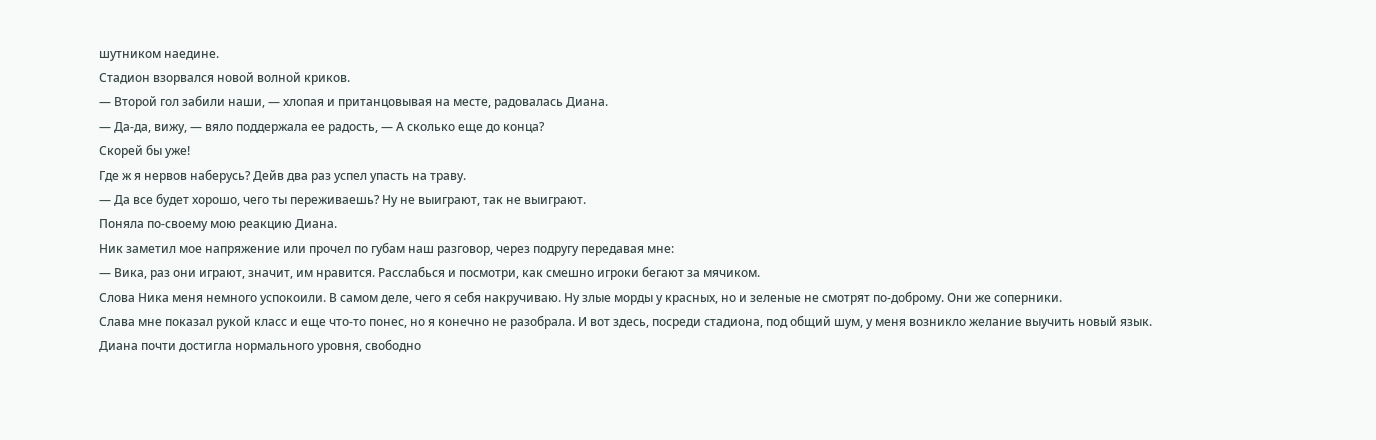шутником наедине.
Стадион взорвался новой волной криков.
— Второй гол забили наши, — хлопая и пританцовывая на месте, радовалась Диана.
— Да-да, вижу, — вяло поддержала ее радость, — А сколько еще до конца?
Скорей бы уже!
Где ж я нервов наберусь? Дейв два раз успел упасть на траву.
— Да все будет хорошо, чего ты переживаешь? Ну не выиграют, так не выиграют.
Поняла по-своему мою реакцию Диана.
Ник заметил мое напряжение или прочел по губам наш разговор, через подругу передавая мне:
— Вика, раз они играют, значит, им нравится. Расслабься и посмотри, как смешно игроки бегают за мячиком.
Слова Ника меня немного успокоили. В самом деле, чего я себя накручиваю. Ну злые морды у красных, но и зеленые не смотрят по-доброму. Они же соперники.
Слава мне показал рукой класс и еще что-то понес, но я конечно не разобрала. И вот здесь, посреди стадиона, под общий шум, у меня возникло желание выучить новый язык.
Диана почти достигла нормального уровня, свободно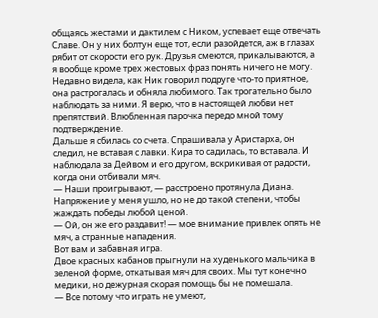общаясь жестами и дактилем с Ником, успевает еще отвечать Славе. Он у них болтун еще тот, если разойдется, аж в глазах рябит от скорости его рук. Друзья смеются, прикалываются, а я вообще кроме трех жестовых фраз понять ничего не могу.
Недавно видела, как Ник говорил подруге что-то приятное, она растрогалась и обняла любимого. Так трогательно было наблюдать за ними. Я верю, что в настоящей любви нет препятствий. Влюбленная парочка передо мной тому подтверждение.
Дальше я сбилась со счета. Спрашивала у Аристарха, он следил, не вставая с лавки. Кира то садилась, то вставала. И наблюдала за Дейвом и его другом, вскрикивая от радости, когда они отбивали мяч.
— Наши проигрывают, — расстроено протянула Диана.
Напряжение у меня ушло, но не до такой степени, чтобы жаждать победы любой ценой.
— Ой, он же его раздавит! — мое внимание привлек опять не мяч, а странные нападения.
Вот вам и забавная игра.
Двое красных кабанов прыгнули на худенького мальчика в зеленой форме, откатывая мяч для своих. Мы тут конечно медики, но дежурная скорая помощь бы не помешала.
— Все потому что играть не умеют,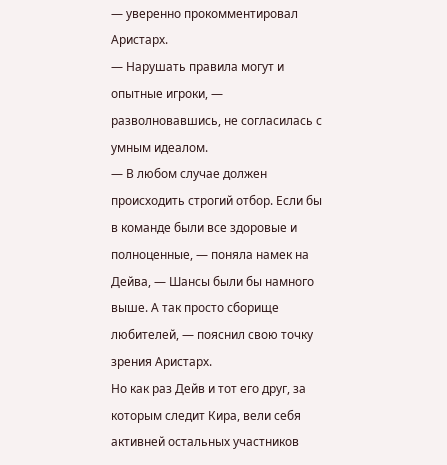— уверенно прокомментировал Аристарх.
— Нарушать правила могут и опытные игроки, — разволновавшись, не согласилась с умным идеалом.
— В любом случае должен происходить строгий отбор. Если бы в команде были все здоровые и полноценные, — поняла намек на Дейва, — Шансы были бы намного выше. А так просто сборище любителей, — пояснил свою точку зрения Аристарх.
Но как раз Дейв и тот его друг, за которым следит Кира, вели себя активней остальных участников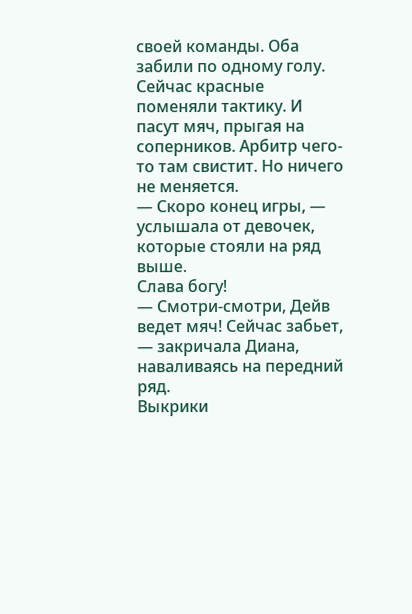своей команды. Оба забили по одному голу. Сейчас красные поменяли тактику. И пасут мяч, прыгая на соперников. Арбитр чего-то там свистит. Но ничего не меняется.
— Скоро конец игры, — услышала от девочек, которые стояли на ряд выше.
Слава богу!
— Смотри-смотри, Дейв ведет мяч! Сейчас забьет, — закричала Диана, наваливаясь на передний ряд.
Выкрики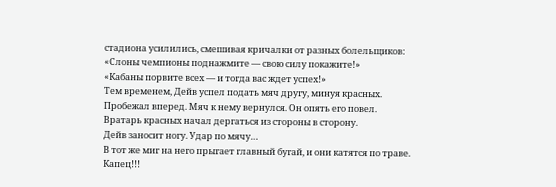стадиона усилились, смешивая кричалки от разных болельщиков:
«Слоны чемпионы поднажмите — свою силу покажите!»
«Кабаны порвите всех — и тогда вас ждет успех!»
Тем временем, Дейв успел подать мяч другу, минуя красных. Пробежал вперед. Мяч к нему вернулся. Он опять его повел. Вратарь красных начал дергаться из стороны в сторону.
Дейв заносит ногу. Удар по мячу…
В тот же миг на него прыгает главный бугай, и они катятся по траве.
Капец!!!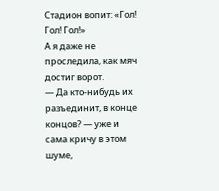Стадион вопит: «Гол! Гол! Гол!»
А я даже не проследила, как мяч достиг ворот.
— Да кто-нибудь их разъединит, в конце концов? — уже и сама кричу в этом шуме,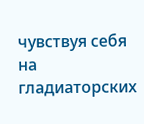чувствуя себя на гладиаторских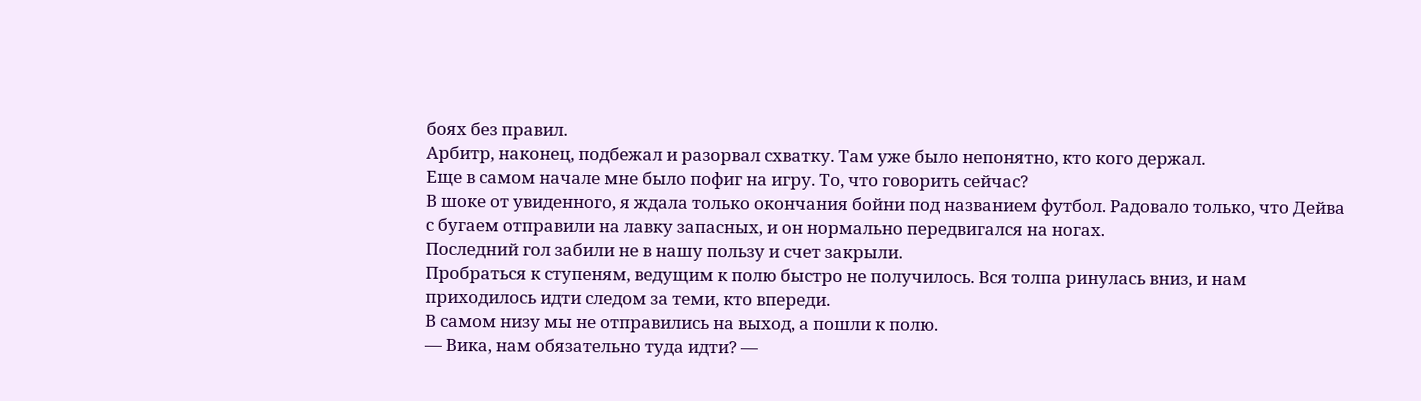боях без правил.
Арбитр, наконец, подбежал и разорвал схватку. Там уже было непонятно, кто кого держал.
Еще в самом начале мне было пофиг на игру. То, что говорить сейчас?
В шоке от увиденного, я ждала только окончания бойни под названием футбол. Радовало только, что Дейва с бугаем отправили на лавку запасных, и он нормально передвигался на ногах.
Последний гол забили не в нашу пользу и счет закрыли.
Пробраться к ступеням, ведущим к полю быстро не получилось. Вся толпа ринулась вниз, и нам приходилось идти следом за теми, кто впереди.
В самом низу мы не отправились на выход, а пошли к полю.
— Вика, нам обязательно туда идти? —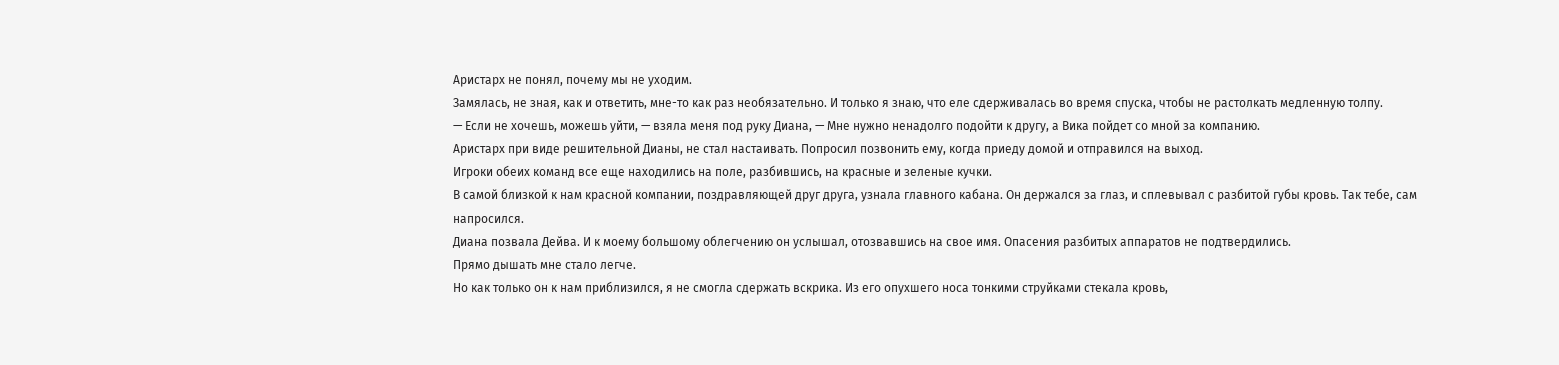Аристарх не понял, почему мы не уходим.
Замялась, не зная, как и ответить, мне-то как раз необязательно. И только я знаю, что еле сдерживалась во время спуска, чтобы не растолкать медленную толпу.
— Если не хочешь, можешь уйти, — взяла меня под руку Диана, — Мне нужно ненадолго подойти к другу, а Вика пойдет со мной за компанию.
Аристарх при виде решительной Дианы, не стал настаивать. Попросил позвонить ему, когда приеду домой и отправился на выход.
Игроки обеих команд все еще находились на поле, разбившись, на красные и зеленые кучки.
В самой близкой к нам красной компании, поздравляющей друг друга, узнала главного кабана. Он держался за глаз, и сплевывал с разбитой губы кровь. Так тебе, сам напросился.
Диана позвала Дейва. И к моему большому облегчению он услышал, отозвавшись на свое имя. Опасения разбитых аппаратов не подтвердились.
Прямо дышать мне стало легче.
Но как только он к нам приблизился, я не смогла сдержать вскрика. Из его опухшего носа тонкими струйками стекала кровь,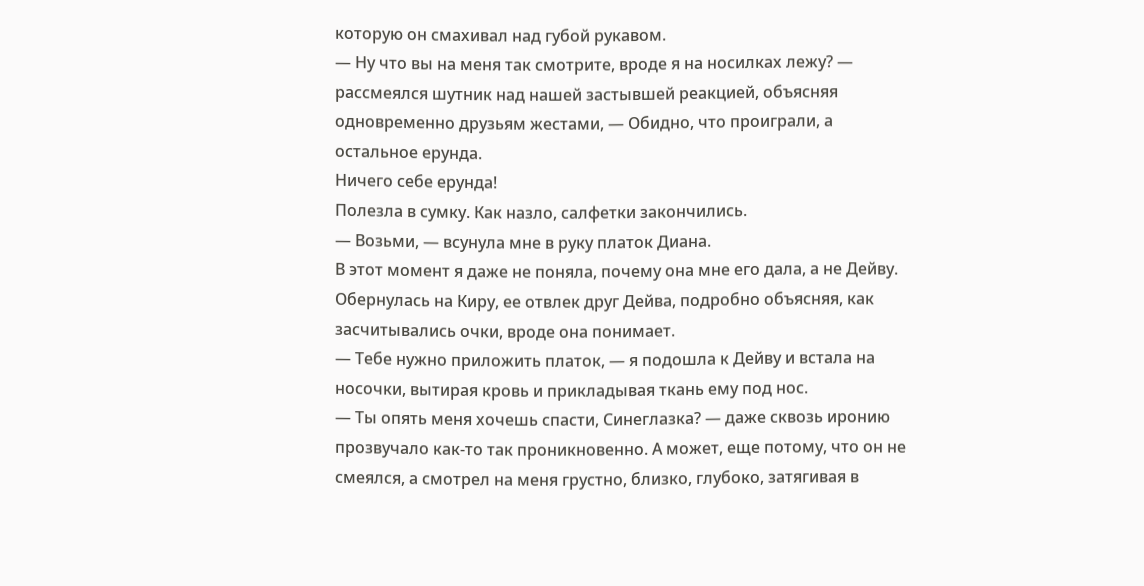которую он смахивал над губой рукавом.
— Ну что вы на меня так смотрите, вроде я на носилках лежу? — рассмеялся шутник над нашей застывшей реакцией, объясняя одновременно друзьям жестами, — Обидно, что проиграли, а остальное ерунда.
Ничего себе ерунда!
Полезла в сумку. Как назло, салфетки закончились.
— Возьми, — всунула мне в руку платок Диана.
В этот момент я даже не поняла, почему она мне его дала, а не Дейву.
Обернулась на Киру, ее отвлек друг Дейва, подробно объясняя, как засчитывались очки, вроде она понимает.
— Тебе нужно приложить платок, — я подошла к Дейву и встала на носочки, вытирая кровь и прикладывая ткань ему под нос.
— Ты опять меня хочешь спасти, Синеглазка? — даже сквозь иронию прозвучало как-то так проникновенно. А может, еще потому, что он не смеялся, а смотрел на меня грустно, близко, глубоко, затягивая в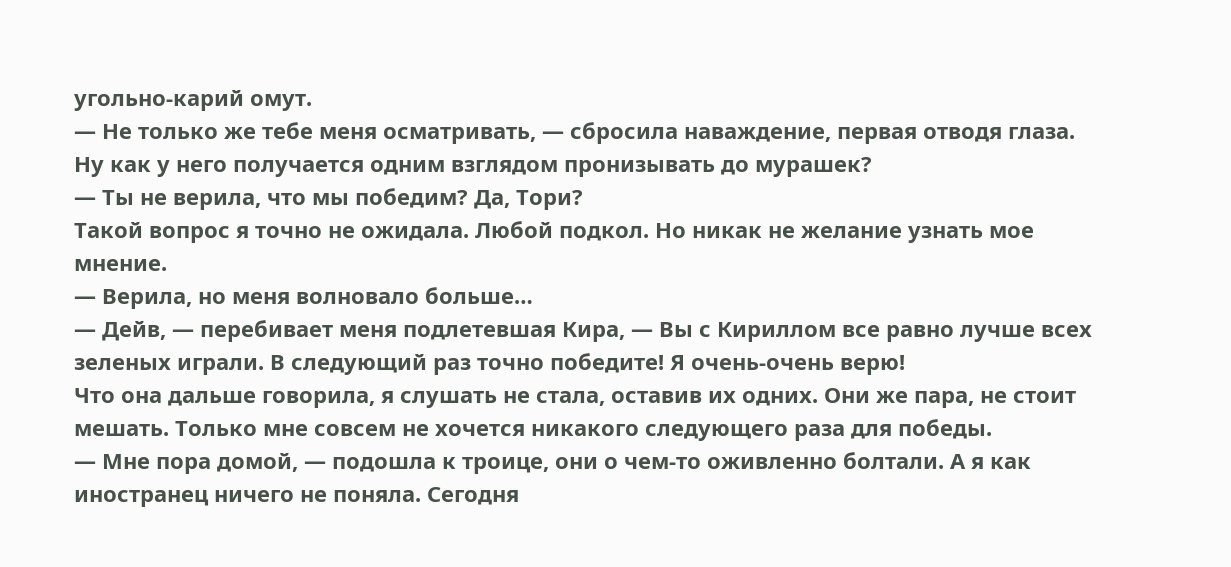угольно-карий омут.
— Не только же тебе меня осматривать, — сбросила наваждение, первая отводя глаза.
Ну как у него получается одним взглядом пронизывать до мурашек?
— Ты не верила, что мы победим? Да, Тори?
Такой вопрос я точно не ожидала. Любой подкол. Но никак не желание узнать мое мнение.
— Верила, но меня волновало больше…
— Дейв, — перебивает меня подлетевшая Кира, — Вы с Кириллом все равно лучше всех зеленых играли. В следующий раз точно победите! Я очень-очень верю!
Что она дальше говорила, я слушать не стала, оставив их одних. Они же пара, не стоит мешать. Только мне совсем не хочется никакого следующего раза для победы.
— Мне пора домой, — подошла к троице, они о чем-то оживленно болтали. А я как иностранец ничего не поняла. Сегодня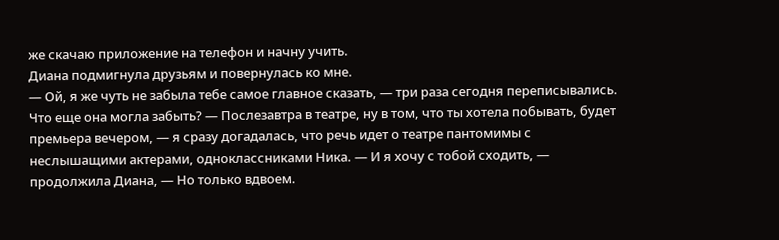же скачаю приложение на телефон и начну учить.
Диана подмигнула друзьям и повернулась ко мне.
— Ой, я же чуть не забыла тебе самое главное сказать, — три раза сегодня переписывались. Что еще она могла забыть? — Послезавтра в театре, ну в том, что ты хотела побывать, будет премьера вечером, — я сразу догадалась, что речь идет о театре пантомимы с неслышащими актерами, одноклассниками Ника. — И я хочу с тобой сходить, — продолжила Диана, — Но только вдвоем.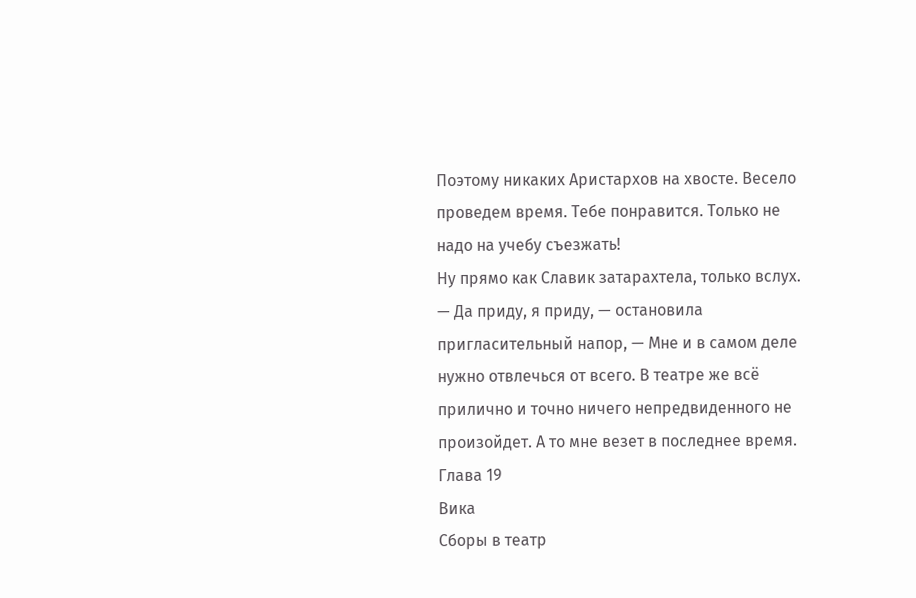Поэтому никаких Аристархов на хвосте. Весело проведем время. Тебе понравится. Только не надо на учебу съезжать!
Ну прямо как Славик затарахтела, только вслух.
— Да приду, я приду, — остановила пригласительный напор, — Мне и в самом деле нужно отвлечься от всего. В театре же всё прилично и точно ничего непредвиденного не произойдет. А то мне везет в последнее время.
Глава 19
Вика
Сборы в театр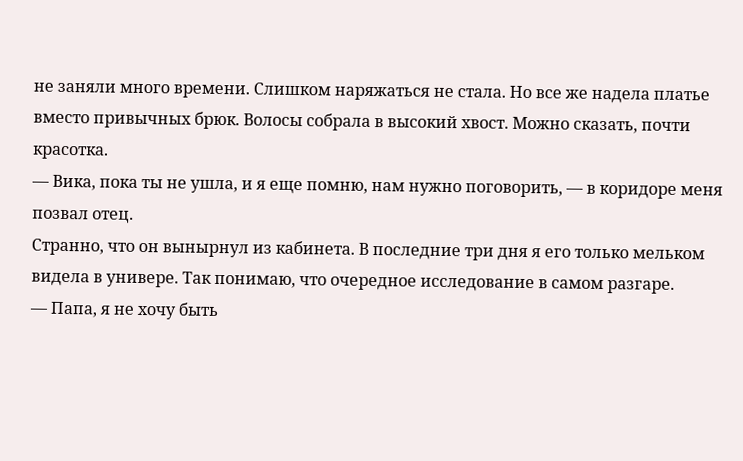не заняли много времени. Слишком наряжаться не стала. Но все же надела платье вместо привычных брюк. Волосы собрала в высокий хвост. Можно сказать, почти красотка.
— Вика, пока ты не ушла, и я еще помню, нам нужно поговорить, — в коридоре меня позвал отец.
Странно, что он вынырнул из кабинета. В последние три дня я его только мельком видела в универе. Так понимаю, что очередное исследование в самом разгаре.
— Папа, я не хочу быть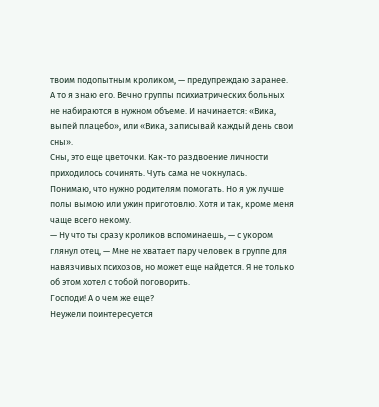твоим подопытным кроликом, — предупреждаю заранее.
А то я знаю его. Вечно группы психиатрических больных не набираются в нужном объеме. И начинается: «Вика, выпей плацебо», или «Вика, записывай каждый день свои сны».
Сны, это еще цветочки. Как-то раздвоение личности приходилось сочинять. Чуть сама не чокнулась.
Понимаю, что нужно родителям помогать. Но я уж лучше полы вымою или ужин приготовлю. Хотя и так, кроме меня чаще всего некому.
— Ну что ты сразу кроликов вспоминаешь, — с укором глянул отец, — Мне не хватает пару человек в группе для навязчивых психозов, но может еще найдется. Я не только об этом хотел с тобой поговорить.
Господи! А о чем же еще?
Неужели поинтересуется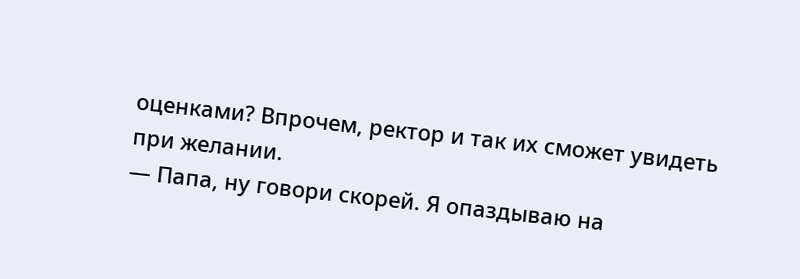оценками? Впрочем, ректор и так их сможет увидеть при желании.
— Папа, ну говори скорей. Я опаздываю на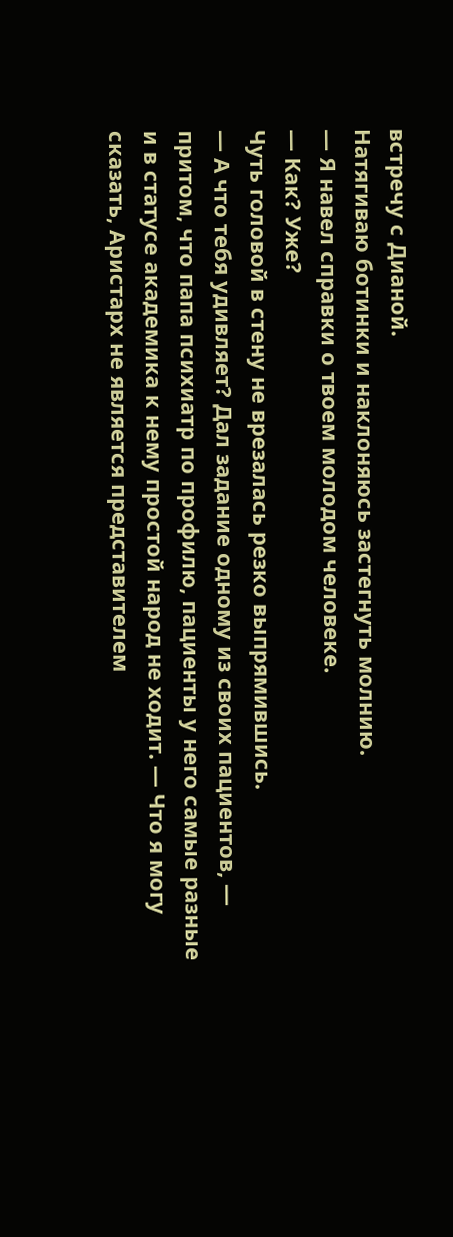встречу с Дианой.
Натягиваю ботинки и наклоняюсь застегнуть молнию.
— Я навел справки о твоем молодом человеке.
— Как? Уже?
Чуть головой в стену не врезалась резко выпрямившись.
— А что тебя удивляет? Дал задание одному из своих пациентов, — притом, что папа психиатр по профилю, пациенты у него самые разные и в статусе академика к нему простой народ не ходит. — Что я могу сказать, Аристарх не является представителем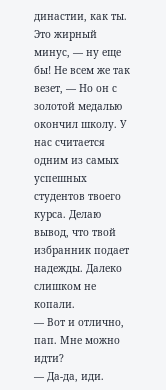династии, как ты. Это жирный минус, — ну еще бы! Не всем же так везет, — Но он с золотой медалью окончил школу. У нас считается одним из самых успешных студентов твоего курса. Делаю вывод, что твой избранник подает надежды. Далеко слишком не копали.
— Вот и отлично, пап. Мне можно идти?
— Да-да, иди.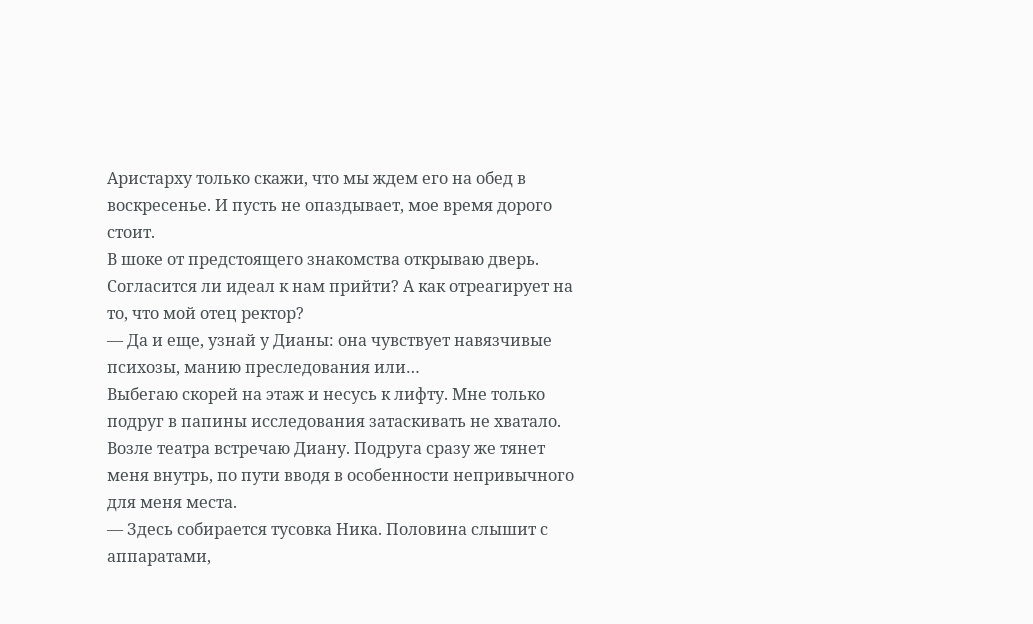Аристарху только скажи, что мы ждем его на обед в воскресенье. И пусть не опаздывает, мое время дорого стоит.
В шоке от предстоящего знакомства открываю дверь. Согласится ли идеал к нам прийти? А как отреагирует на то, что мой отец ректор?
— Да и еще, узнай у Дианы: она чувствует навязчивые психозы, манию преследования или…
Выбегаю скорей на этаж и несусь к лифту. Мне только подруг в папины исследования затаскивать не хватало.
Возле театра встречаю Диану. Подруга сразу же тянет меня внутрь, по пути вводя в особенности непривычного для меня места.
— Здесь собирается тусовка Ника. Половина слышит с аппаратами,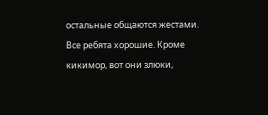остальные общаются жестами. Все ребята хорошие. Кроме кикимор, вот они злюки,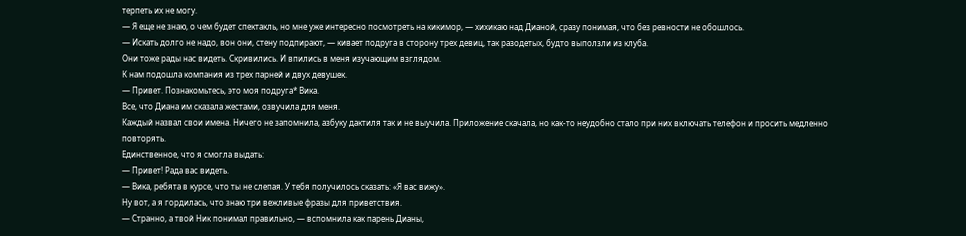терпеть их не могу.
— Я еще не знаю, о чем будет спектакль, но мне уже интересно посмотреть на кикимор, — хихикаю над Дианой, сразу понимая, что без ревности не обошлось.
— Искать долго не надо, вон они, стену подпирают, — кивает подруга в сторону трех девиц, так разодетых, будто выползли из клуба.
Они тоже рады нас видеть. Скривились. И впились в меня изучающим взглядом.
К нам подошла компания из трех парней и двух девушек.
— Привет. Познакомьтесь, это моя подруга* Вика.
Все, что Диана им сказала жестами, озвучила для меня.
Каждый назвал свои имена. Ничего не запомнила, азбуку дактиля так и не выучила. Приложение скачала, но как-то неудобно стало при них включать телефон и просить медленно повторять.
Единственное, что я смогла выдать:
— Привет! Рада вас видеть.
— Вика, ребята в курсе, что ты не слепая. У тебя получилось сказать: «Я вас вижу».
Ну вот, а я гордилась, что знаю три вежливые фразы для приветствия.
— Странно, а твой Ник понимал правильно, — вспомнила как парень Дианы,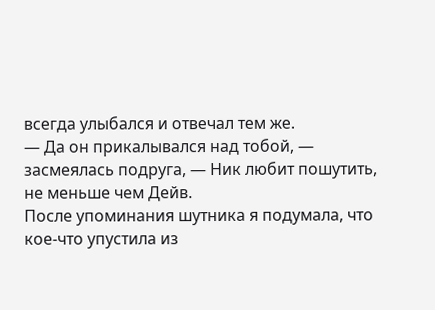всегда улыбался и отвечал тем же.
— Да он прикалывался над тобой, — засмеялась подруга, — Ник любит пошутить, не меньше чем Дейв.
После упоминания шутника я подумала, что кое-что упустила из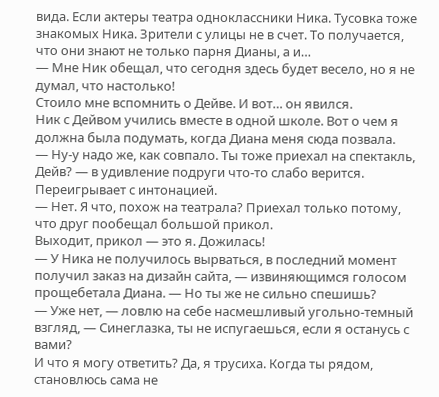вида. Если актеры театра одноклассники Ника. Тусовка тоже знакомых Ника. Зрители с улицы не в счет. То получается, что они знают не только парня Дианы, а и…
— Мне Ник обещал, что сегодня здесь будет весело, но я не думал, что настолько!
Стоило мне вспомнить о Дейве. И вот… он явился.
Ник с Дейвом учились вместе в одной школе. Вот о чем я должна была подумать, когда Диана меня сюда позвала.
— Ну-у надо же, как совпало. Ты тоже приехал на спектакль, Дейв? — в удивление подруги что-то слабо верится. Переигрывает с интонацией.
— Нет. Я что, похож на театрала? Приехал только потому, что друг пообещал большой прикол.
Выходит, прикол — это я. Дожилась!
— У Ника не получилось вырваться, в последний момент получил заказ на дизайн сайта, — извиняющимся голосом прощебетала Диана. — Но ты же не сильно спешишь?
— Уже нет, — ловлю на себе насмешливый угольно-темный взгляд, — Синеглазка, ты не испугаешься, если я останусь с вами?
И что я могу ответить? Да, я трусиха. Когда ты рядом, становлюсь сама не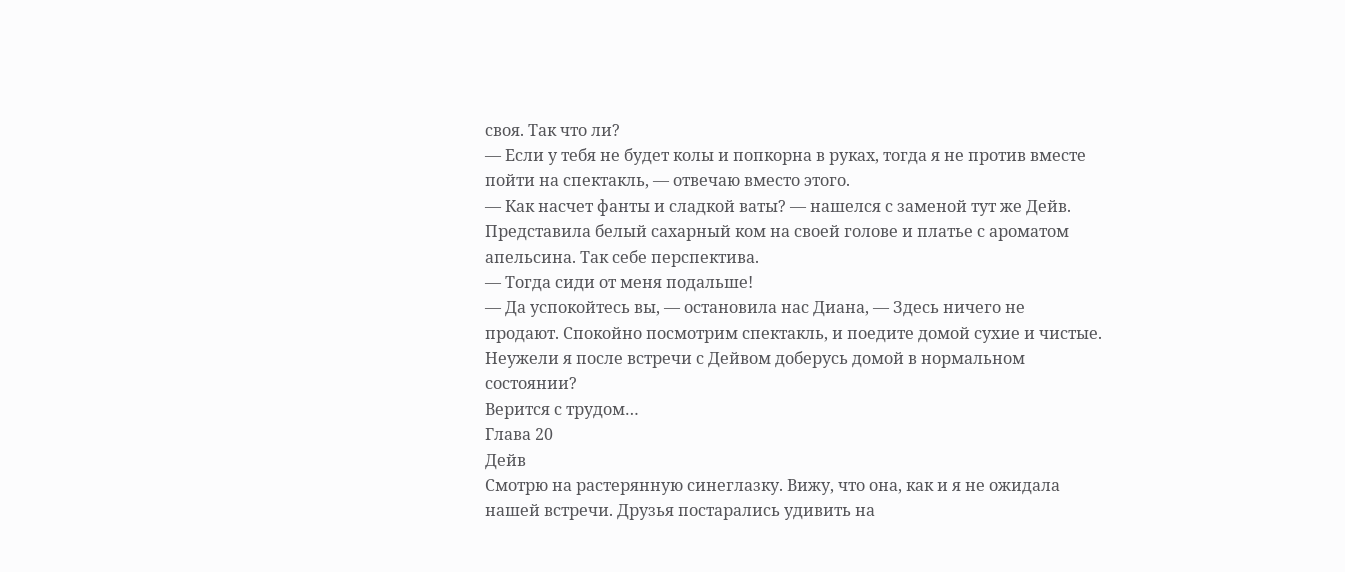своя. Так что ли?
— Если у тебя не будет колы и попкорна в руках, тогда я не против вместе пойти на спектакль, — отвечаю вместо этого.
— Как насчет фанты и сладкой ваты? — нашелся с заменой тут же Дейв.
Представила белый сахарный ком на своей голове и платье с ароматом апельсина. Так себе перспектива.
— Тогда сиди от меня подальше!
— Да успокойтесь вы, — остановила нас Диана, — Здесь ничего не продают. Спокойно посмотрим спектакль, и поедите домой сухие и чистые.
Неужели я после встречи с Дейвом доберусь домой в нормальном состоянии?
Верится с трудом…
Глава 20
Дейв
Смотрю на растерянную синеглазку. Вижу, что она, как и я не ожидала нашей встречи. Друзья постарались удивить на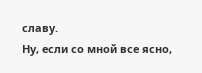славу.
Ну, если со мной все ясно,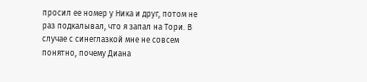просил ее номер у Ника и друг, потом не раз подкалывал, что я запал на Тори. В случае с синеглазкой мне не совсем понятно, почему Диана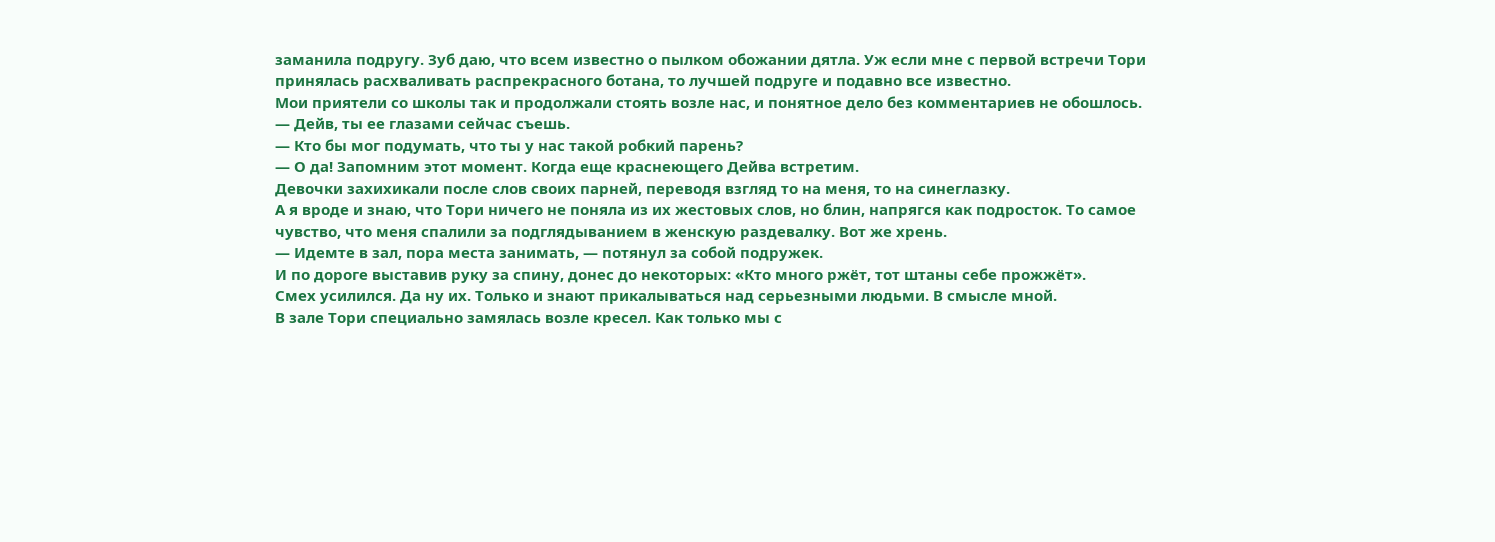заманила подругу. Зуб даю, что всем известно о пылком обожании дятла. Уж если мне с первой встречи Тори принялась расхваливать распрекрасного ботана, то лучшей подруге и подавно все известно.
Мои приятели со школы так и продолжали стоять возле нас, и понятное дело без комментариев не обошлось.
— Дейв, ты ее глазами сейчас съешь.
— Кто бы мог подумать, что ты у нас такой робкий парень?
— О да! Запомним этот момент. Когда еще краснеющего Дейва встретим.
Девочки захихикали после слов своих парней, переводя взгляд то на меня, то на синеглазку.
А я вроде и знаю, что Тори ничего не поняла из их жестовых слов, но блин, напрягся как подросток. То самое чувство, что меня спалили за подглядыванием в женскую раздевалку. Вот же хрень.
— Идемте в зал, пора места занимать, — потянул за собой подружек.
И по дороге выставив руку за спину, донес до некоторых: «Кто много ржёт, тот штаны себе прожжёт».
Смех усилился. Да ну их. Только и знают прикалываться над серьезными людьми. В смысле мной.
В зале Тори специально замялась возле кресел. Как только мы с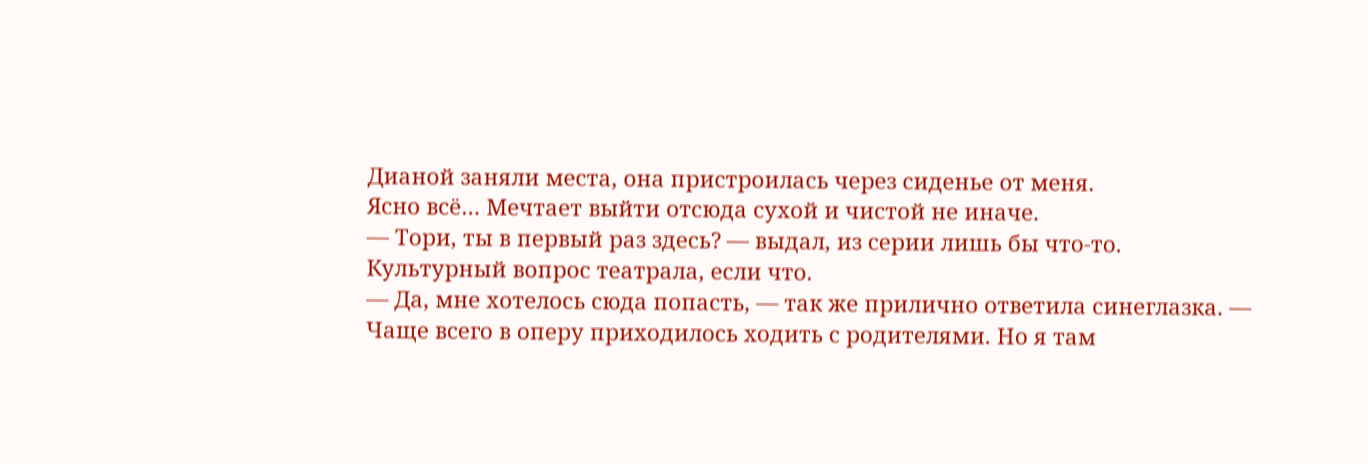Дианой заняли места, она пристроилась через сиденье от меня.
Ясно всё… Мечтает выйти отсюда сухой и чистой не иначе.
— Тори, ты в первый раз здесь? — выдал, из серии лишь бы что-то.
Культурный вопрос театрала, если что.
— Да, мне хотелось сюда попасть, — так же прилично ответила синеглазка. — Чаще всего в оперу приходилось ходить с родителями. Но я там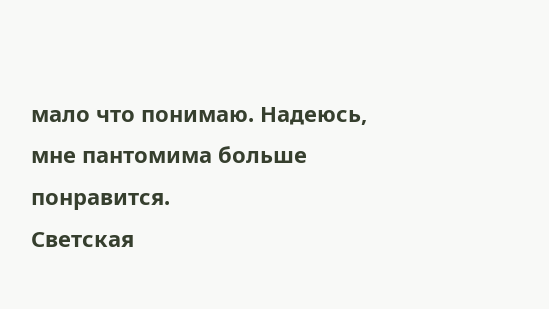мало что понимаю. Надеюсь, мне пантомима больше понравится.
Светская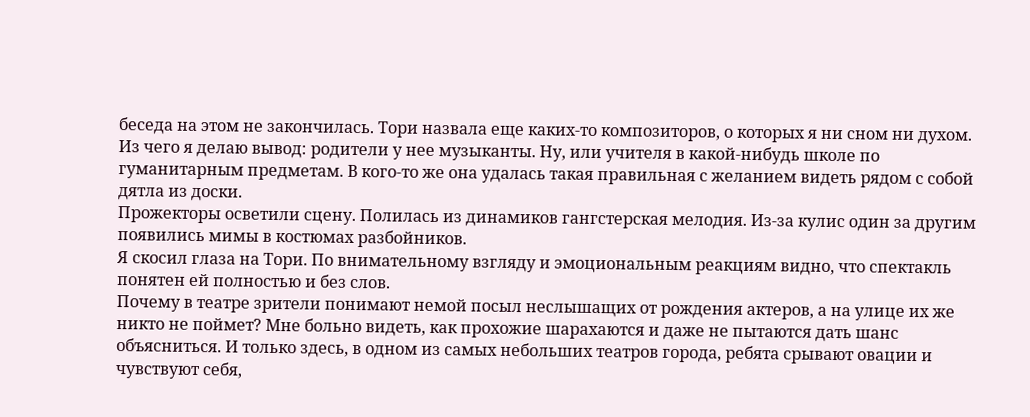беседа на этом не закончилась. Тори назвала еще каких-то композиторов, о которых я ни сном ни духом. Из чего я делаю вывод: родители у нее музыканты. Ну, или учителя в какой-нибудь школе по гуманитарным предметам. В кого-то же она удалась такая правильная с желанием видеть рядом с собой дятла из доски.
Прожекторы осветили сцену. Полилась из динамиков гангстерская мелодия. Из-за кулис один за другим появились мимы в костюмах разбойников.
Я скосил глаза на Тори. По внимательному взгляду и эмоциональным реакциям видно, что спектакль понятен ей полностью и без слов.
Почему в театре зрители понимают немой посыл неслышащих от рождения актеров, а на улице их же никто не поймет? Мне больно видеть, как прохожие шарахаются и даже не пытаются дать шанс объясниться. И только здесь, в одном из самых небольших театров города, ребята срывают овации и чувствуют себя,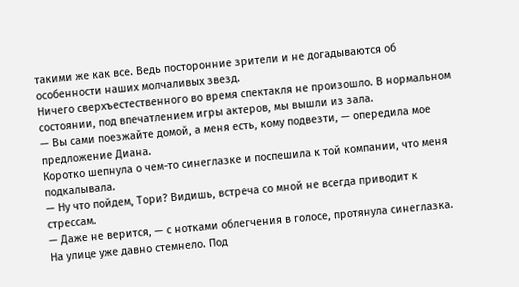такими же как все. Ведь посторонние зрители и не догадываются об особенности наших молчаливых звезд.
Ничего сверхъестественного во время спектакля не произошло. В нормальном состоянии, под впечатлением игры актеров, мы вышли из зала.
— Вы сами поезжайте домой, а меня есть, кому подвезти, — опередила мое предложение Диана.
Коротко шепнула о чем-то синеглазке и поспешила к той компании, что меня подкалывала.
— Ну что пойдем, Тори? Видишь, встреча со мной не всегда приводит к стрессам.
— Даже не верится, — с нотками облегчения в голосе, протянула синеглазка.
На улице уже давно стемнело. Под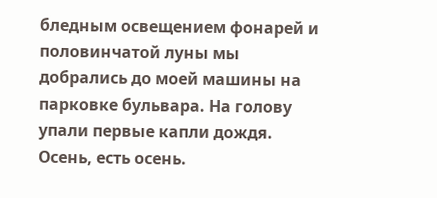бледным освещением фонарей и половинчатой луны мы добрались до моей машины на парковке бульвара. На голову упали первые капли дождя. Осень, есть осень.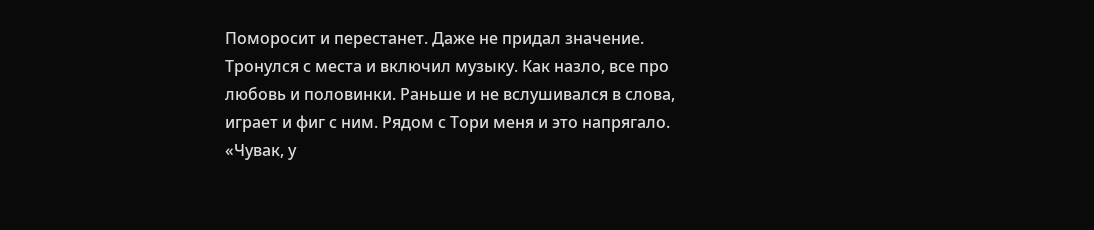Поморосит и перестанет. Даже не придал значение.
Тронулся с места и включил музыку. Как назло, все про любовь и половинки. Раньше и не вслушивался в слова, играет и фиг с ним. Рядом с Тори меня и это напрягало.
«Чувак, у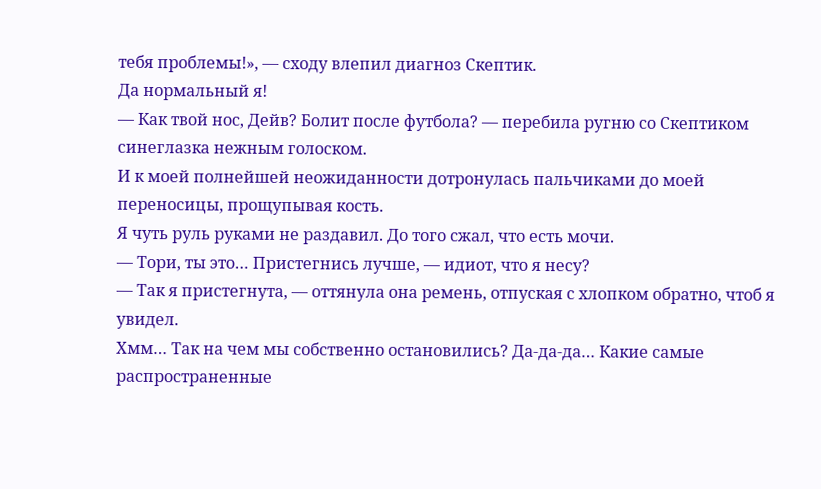тебя проблемы!», — сходу влепил диагноз Скептик.
Да нормальный я!
— Как твой нос, Дейв? Болит после футбола? — перебила ругню со Скептиком синеглазка нежным голоском.
И к моей полнейшей неожиданности дотронулась пальчиками до моей переносицы, прощупывая кость.
Я чуть руль руками не раздавил. До того сжал, что есть мочи.
— Тори, ты это… Пристегнись лучше, — идиот, что я несу?
— Так я пристегнута, — оттянула она ремень, отпуская с хлопком обратно, чтоб я увидел.
Хмм… Так на чем мы собственно остановились? Да-да-да… Какие самые распространенные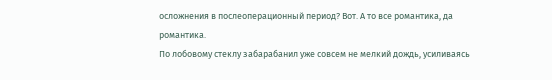осложнения в послеоперационный период? Вот. А то все романтика, да романтика.
По лобовому стеклу забарабанил уже совсем не мелкий дождь, усиливаясь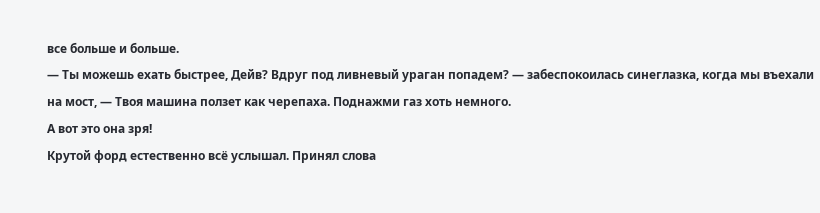все больше и больше.
— Ты можешь ехать быстрее, Дейв? Вдруг под ливневый ураган попадем? — забеспокоилась синеглазка, когда мы въехали на мост, — Твоя машина ползет как черепаха. Поднажми газ хоть немного.
А вот это она зря!
Крутой форд естественно всё услышал. Принял слова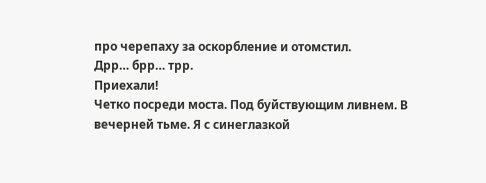про черепаху за оскорбление и отомстил.
Дрр… брр… трр.
Приехали!
Четко посреди моста. Под буйствующим ливнем. В вечерней тьме. Я с синеглазкой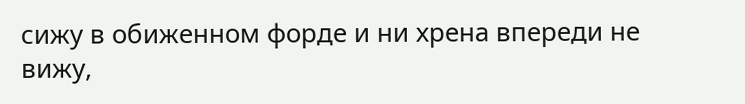сижу в обиженном форде и ни хрена впереди не вижу,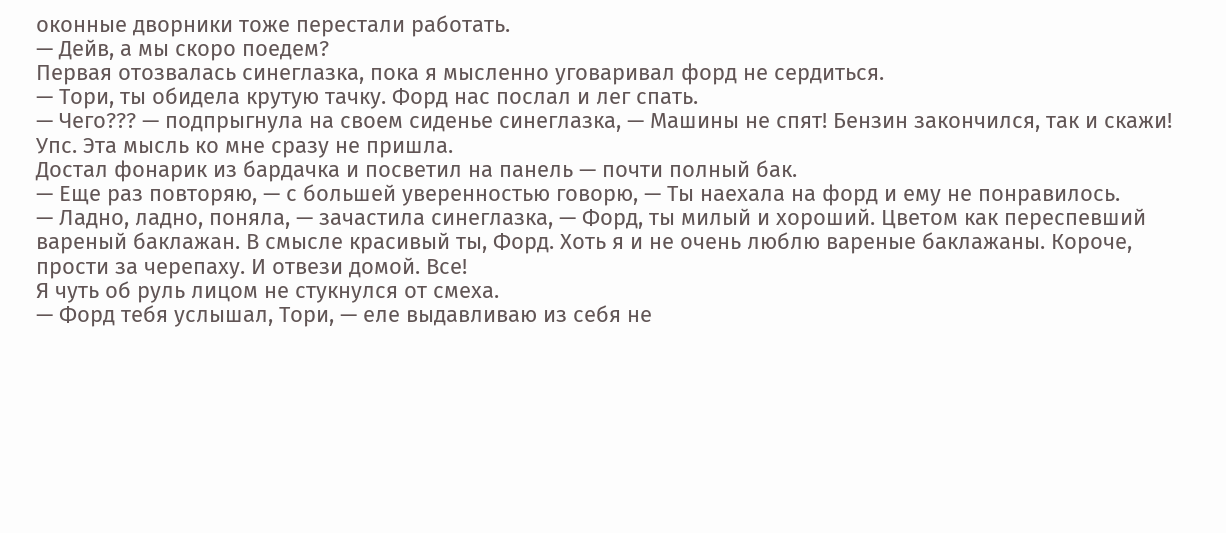оконные дворники тоже перестали работать.
— Дейв, а мы скоро поедем?
Первая отозвалась синеглазка, пока я мысленно уговаривал форд не сердиться.
— Тори, ты обидела крутую тачку. Форд нас послал и лег спать.
— Чего??? — подпрыгнула на своем сиденье синеглазка, — Машины не спят! Бензин закончился, так и скажи!
Упс. Эта мысль ко мне сразу не пришла.
Достал фонарик из бардачка и посветил на панель — почти полный бак.
— Еще раз повторяю, — с большей уверенностью говорю, — Ты наехала на форд и ему не понравилось.
— Ладно, ладно, поняла, — зачастила синеглазка, — Форд, ты милый и хороший. Цветом как переспевший вареный баклажан. В смысле красивый ты, Форд. Хоть я и не очень люблю вареные баклажаны. Короче, прости за черепаху. И отвези домой. Все!
Я чуть об руль лицом не стукнулся от смеха.
— Форд тебя услышал, Тори, — еле выдавливаю из себя не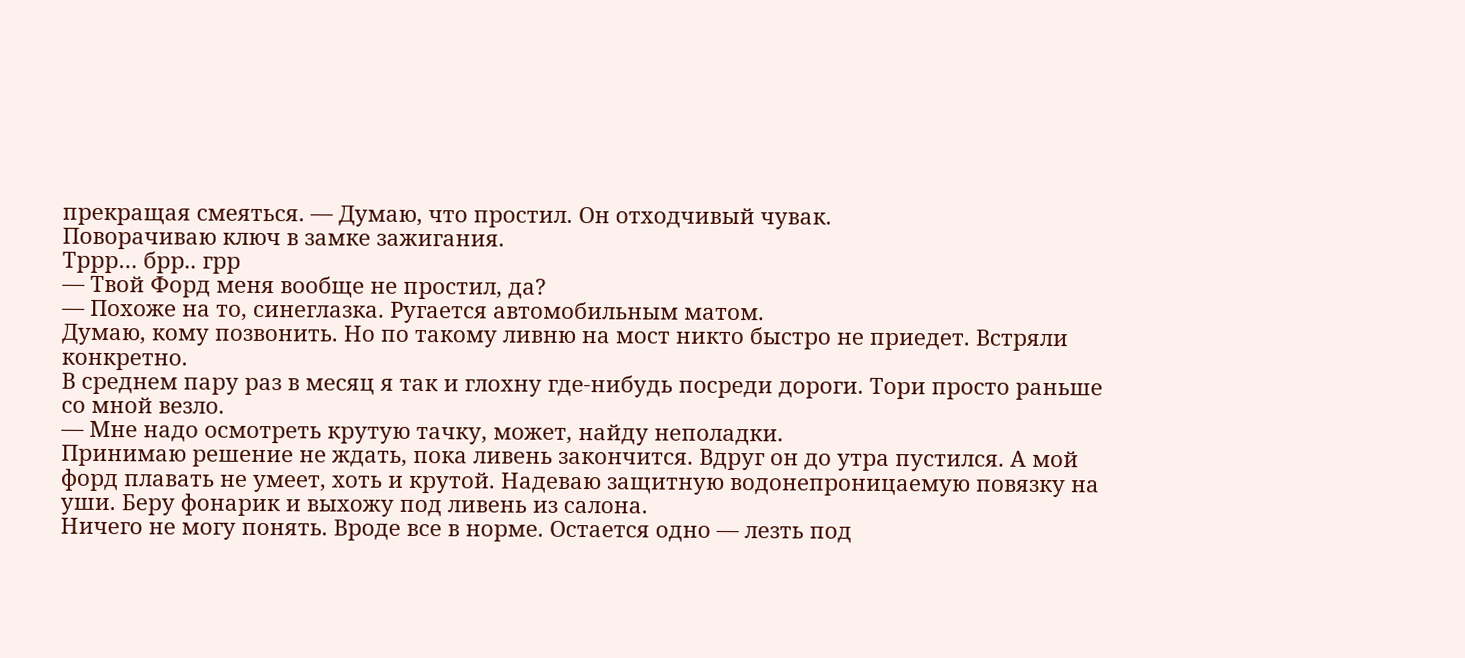прекращая смеяться. — Думаю, что простил. Он отходчивый чувак.
Поворачиваю ключ в замке зажигания.
Тррр… брр.. грр
— Твой Форд меня вообще не простил, да?
— Похоже на то, синеглазка. Ругается автомобильным матом.
Думаю, кому позвонить. Но по такому ливню на мост никто быстро не приедет. Встряли конкретно.
В среднем пару раз в месяц я так и глохну где-нибудь посреди дороги. Тори просто раньше со мной везло.
— Мне надо осмотреть крутую тачку, может, найду неполадки.
Принимаю решение не ждать, пока ливень закончится. Вдруг он до утра пустился. А мой форд плавать не умеет, хоть и крутой. Надеваю защитную водонепроницаемую повязку на уши. Беру фонарик и выхожу под ливень из салона.
Ничего не могу понять. Вроде все в норме. Остается одно — лезть под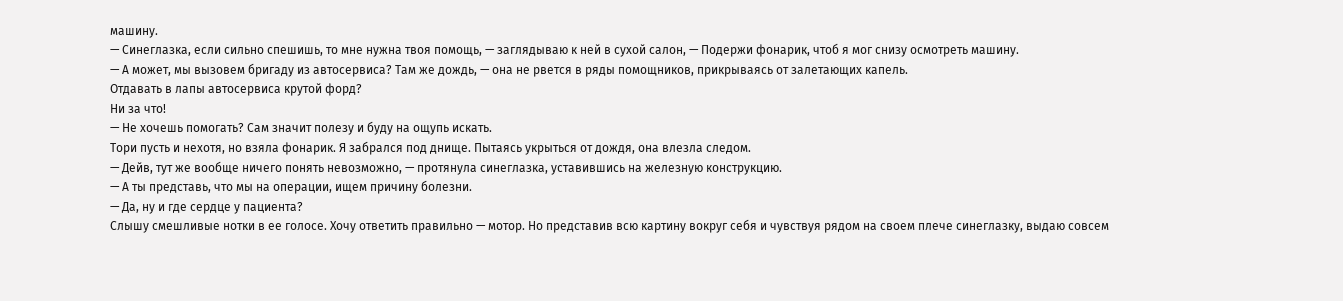машину.
— Синеглазка, если сильно спешишь, то мне нужна твоя помощь, — заглядываю к ней в сухой салон, — Подержи фонарик, чтоб я мог снизу осмотреть машину.
— А может, мы вызовем бригаду из автосервиса? Там же дождь, — она не рвется в ряды помощников, прикрываясь от залетающих капель.
Отдавать в лапы автосервиса крутой форд?
Ни за что!
— Не хочешь помогать? Сам значит полезу и буду на ощупь искать.
Тори пусть и нехотя, но взяла фонарик. Я забрался под днище. Пытаясь укрыться от дождя, она влезла следом.
— Дейв, тут же вообще ничего понять невозможно, — протянула синеглазка, уставившись на железную конструкцию.
— А ты представь, что мы на операции, ищем причину болезни.
— Да, ну и где сердце у пациента?
Слышу смешливые нотки в ее голосе. Хочу ответить правильно — мотор. Но представив всю картину вокруг себя и чувствуя рядом на своем плече синеглазку, выдаю совсем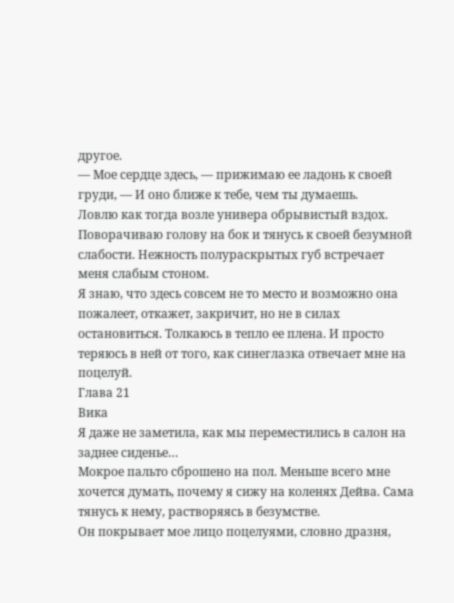другое.
— Мое сердце здесь, — прижимаю ее ладонь к своей груди, — И оно ближе к тебе, чем ты думаешь.
Ловлю как тогда возле универа обрывистый вздох. Поворачиваю голову на бок и тянусь к своей безумной слабости. Нежность полураскрытых губ встречает меня слабым стоном.
Я знаю, что здесь совсем не то место и возможно она пожалеет, откажет, закричит, но не в силах остановиться. Толкаюсь в тепло ее плена. И просто теряюсь в ней от того, как синеглазка отвечает мне на поцелуй.
Глава 21
Вика
Я даже не заметила, как мы переместились в салон на заднее сиденье…
Мокрое пальто сброшено на пол. Меньше всего мне хочется думать, почему я сижу на коленях Дейва. Сама тянусь к нему, растворяясь в безумстве.
Он покрывает мое лицо поцелуями, словно дразня,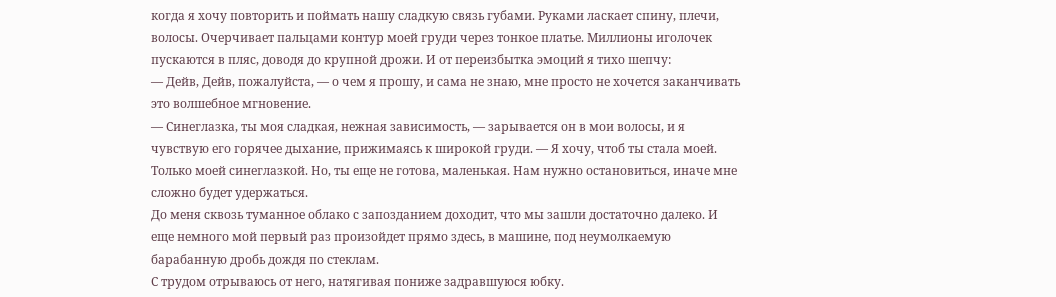когда я хочу повторить и поймать нашу сладкую связь губами. Руками ласкает спину, плечи, волосы. Очерчивает пальцами контур моей груди через тонкое платье. Миллионы иголочек пускаются в пляс, доводя до крупной дрожи. И от переизбытка эмоций я тихо шепчу:
— Дейв, Дейв, пожалуйста, — о чем я прошу, и сама не знаю, мне просто не хочется заканчивать это волшебное мгновение.
— Синеглазка, ты моя сладкая, нежная зависимость, — зарывается он в мои волосы, и я чувствую его горячее дыхание, прижимаясь к широкой груди. — Я хочу, чтоб ты стала моей. Только моей синеглазкой. Но, ты еще не готова, маленькая. Нам нужно остановиться, иначе мне сложно будет удержаться.
До меня сквозь туманное облако с запозданием доходит, что мы зашли достаточно далеко. И еще немного мой первый раз произойдет прямо здесь, в машине, под неумолкаемую барабанную дробь дождя по стеклам.
С трудом отрываюсь от него, натягивая пониже задравшуюся юбку.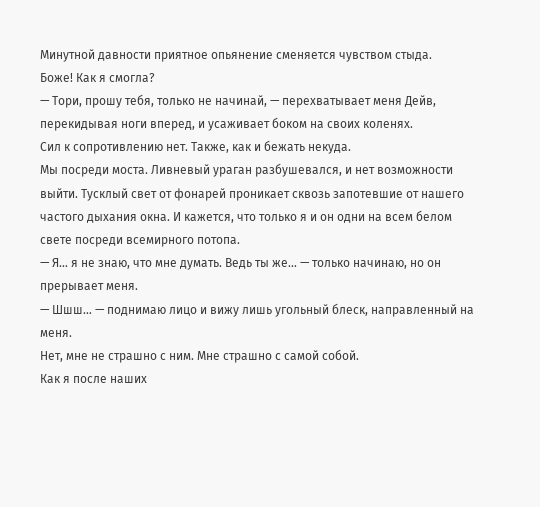Минутной давности приятное опьянение сменяется чувством стыда.
Боже! Как я смогла?
— Тори, прошу тебя, только не начинай, — перехватывает меня Дейв, перекидывая ноги вперед, и усаживает боком на своих коленях.
Сил к сопротивлению нет. Также, как и бежать некуда.
Мы посреди моста. Ливневый ураган разбушевался, и нет возможности выйти. Тусклый свет от фонарей проникает сквозь запотевшие от нашего частого дыхания окна. И кажется, что только я и он одни на всем белом свете посреди всемирного потопа.
— Я… я не знаю, что мне думать. Ведь ты же… — только начинаю, но он прерывает меня.
— Шшш… — поднимаю лицо и вижу лишь угольный блеск, направленный на меня.
Нет, мне не страшно с ним. Мне страшно с самой собой.
Как я после наших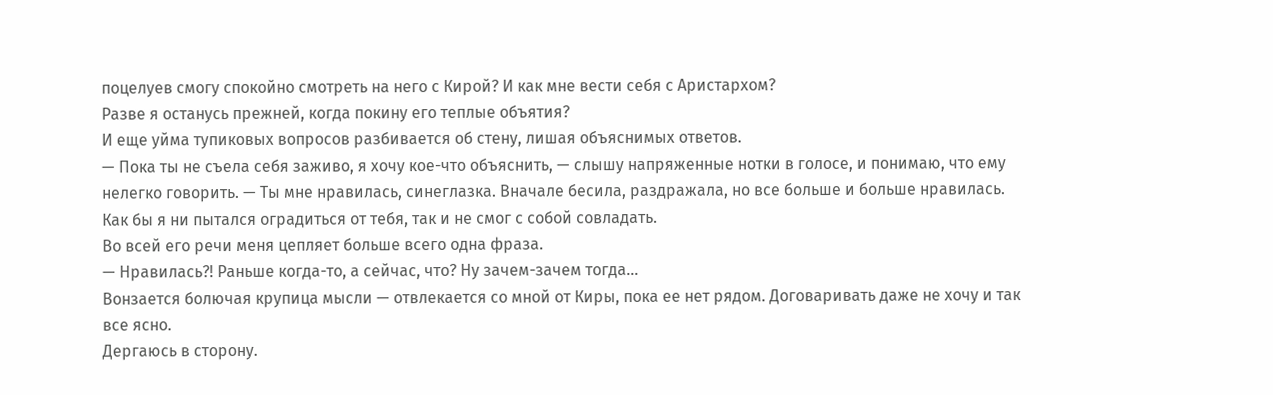поцелуев смогу спокойно смотреть на него с Кирой? И как мне вести себя с Аристархом?
Разве я останусь прежней, когда покину его теплые объятия?
И еще уйма тупиковых вопросов разбивается об стену, лишая объяснимых ответов.
— Пока ты не съела себя заживо, я хочу кое-что объяснить, — слышу напряженные нотки в голосе, и понимаю, что ему нелегко говорить. — Ты мне нравилась, синеглазка. Вначале бесила, раздражала, но все больше и больше нравилась. Как бы я ни пытался оградиться от тебя, так и не смог с собой совладать.
Во всей его речи меня цепляет больше всего одна фраза.
— Нравилась?! Раньше когда-то, а сейчас, что? Ну зачем-зачем тогда…
Вонзается болючая крупица мысли — отвлекается со мной от Киры, пока ее нет рядом. Договаривать даже не хочу и так все ясно.
Дергаюсь в сторону.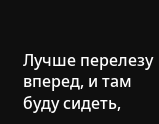Лучше перелезу вперед, и там буду сидеть,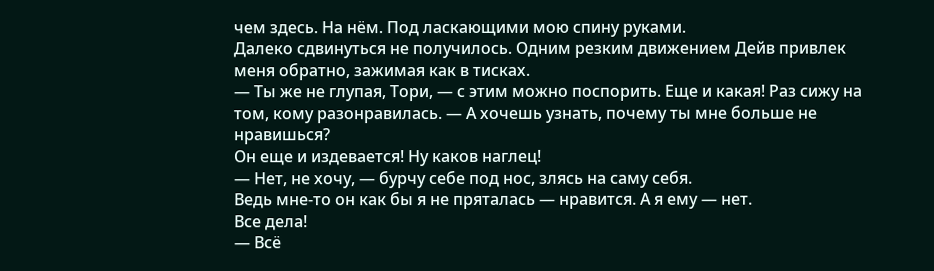чем здесь. На нём. Под ласкающими мою спину руками.
Далеко сдвинуться не получилось. Одним резким движением Дейв привлек меня обратно, зажимая как в тисках.
— Ты же не глупая, Тори, — с этим можно поспорить. Еще и какая! Раз сижу на том, кому разонравилась. — А хочешь узнать, почему ты мне больше не нравишься?
Он еще и издевается! Ну каков наглец!
— Нет, не хочу, — бурчу себе под нос, злясь на саму себя.
Ведь мне-то он как бы я не пряталась — нравится. А я ему — нет.
Все дела!
— Всё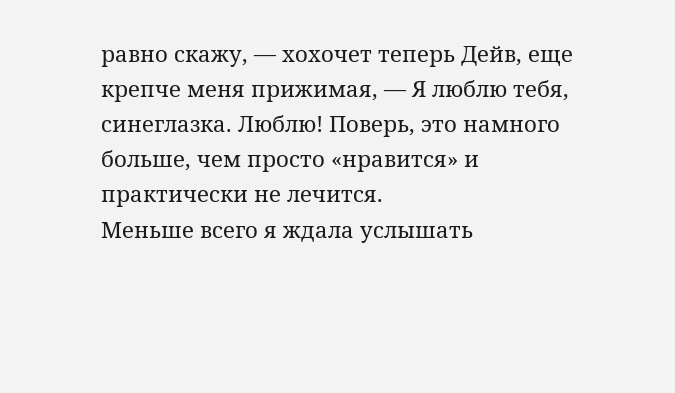равно скажу, — хохочет теперь Дейв, еще крепче меня прижимая, — Я люблю тебя, синеглазка. Люблю! Поверь, это намного больше, чем просто «нравится» и практически не лечится.
Меньше всего я ждала услышать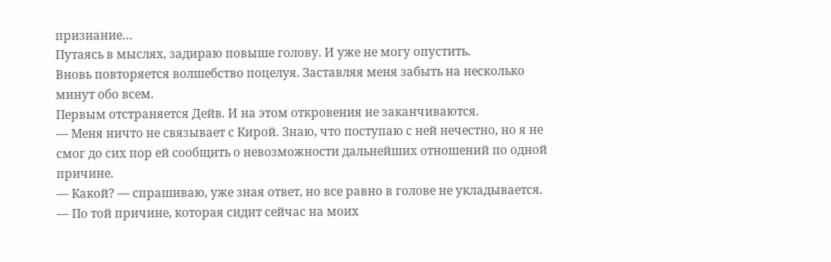признание…
Путаясь в мыслях, задираю повыше голову. И уже не могу опустить.
Вновь повторяется волшебство поцелуя. Заставляя меня забыть на несколько минут обо всем.
Первым отстраняется Дейв. И на этом откровения не заканчиваются.
— Меня ничто не связывает с Кирой. Знаю, что поступаю с ней нечестно, но я не смог до сих пор ей сообщить о невозможности дальнейших отношений по одной причине.
— Какой? — спрашиваю, уже зная ответ, но все равно в голове не укладывается.
— По той причине, которая сидит сейчас на моих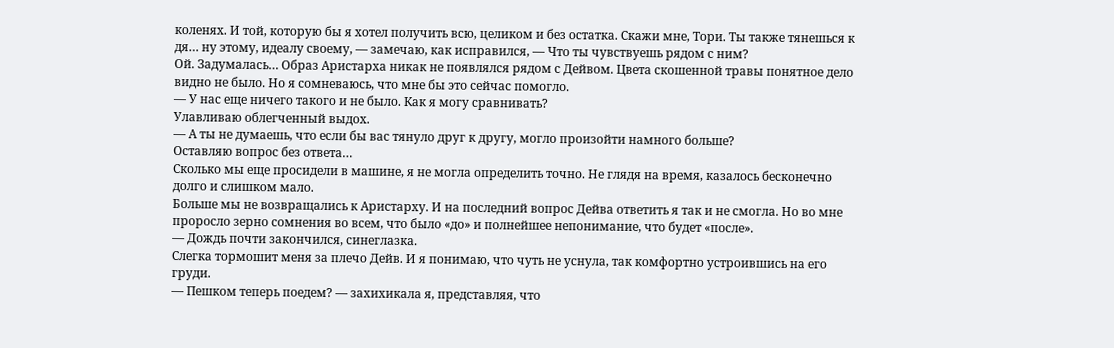коленях. И той, которую бы я хотел получить всю, целиком и без остатка. Скажи мне, Тори. Ты также тянешься к дя… ну этому, идеалу своему, — замечаю, как исправился, — Что ты чувствуешь рядом с ним?
Ой. Задумалась… Образ Аристарха никак не появлялся рядом с Дейвом. Цвета скошенной травы понятное дело видно не было. Но я сомневаюсь, что мне бы это сейчас помогло.
— У нас еще ничего такого и не было. Как я могу сравнивать?
Улавливаю облегченный выдох.
— А ты не думаешь, что если бы вас тянуло друг к другу, могло произойти намного больше?
Оставляю вопрос без ответа…
Сколько мы еще просидели в машине, я не могла определить точно. Не глядя на время, казалось бесконечно долго и слишком мало.
Больше мы не возвращались к Аристарху. И на последний вопрос Дейва ответить я так и не смогла. Но во мне проросло зерно сомнения во всем, что было «до» и полнейшее непонимание, что будет «после».
— Дождь почти закончился, синеглазка.
Слегка тормошит меня за плечо Дейв. И я понимаю, что чуть не уснула, так комфортно устроившись на его груди.
— Пешком теперь поедем? — захихикала я, представляя, что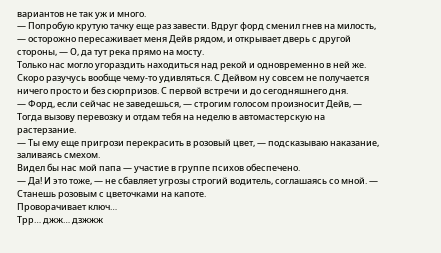вариантов не так уж и много.
— Попробую крутую тачку еще раз завести. Вдруг форд сменил гнев на милость, — осторожно пересаживает меня Дейв рядом, и открывает дверь с другой стороны, — О, да тут река прямо на мосту.
Только нас могло угораздить находиться над рекой и одновременно в ней же.
Скоро разучусь вообще чему-то удивляться. С Дейвом ну совсем не получается ничего просто и без сюрпризов. С первой встречи и до сегодняшнего дня.
— Форд, если сейчас не заведешься, — строгим голосом произносит Дейв, — Тогда вызову перевозку и отдам тебя на неделю в автомастерскую на растерзание.
— Ты ему еще пригрози перекрасить в розовый цвет, — подсказываю наказание, заливаясь смехом.
Видел бы нас мой папа — участие в группе психов обеспечено.
— Да! И это тоже, — не сбавляет угрозы строгий водитель, соглашаясь со мной. — Станешь розовым с цветочками на капоте.
Проворачивает ключ…
Трр… джж… дзжжж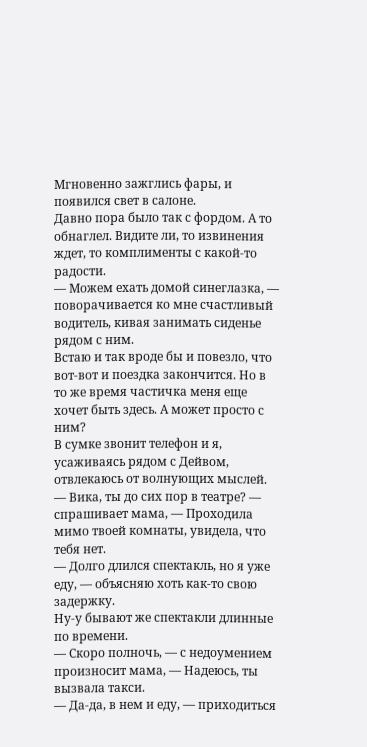Мгновенно зажглись фары, и появился свет в салоне.
Давно пора было так с фордом. А то обнаглел. Видите ли, то извинения ждет, то комплименты с какой-то радости.
— Можем ехать домой синеглазка, — поворачивается ко мне счастливый водитель, кивая занимать сиденье рядом с ним.
Встаю и так вроде бы и повезло, что вот-вот и поездка закончится. Но в то же время частичка меня еще хочет быть здесь. А может просто с ним?
В сумке звонит телефон и я, усаживаясь рядом с Дейвом, отвлекаюсь от волнующих мыслей.
— Вика, ты до сих пор в театре? — спрашивает мама, — Проходила мимо твоей комнаты, увидела, что тебя нет.
— Долго длился спектакль, но я уже еду, — объясняю хоть как-то свою задержку.
Ну-у бывают же спектакли длинные по времени.
— Скоро полночь, — с недоумением произносит мама, — Надеюсь, ты вызвала такси.
— Да-да, в нем и еду, — приходиться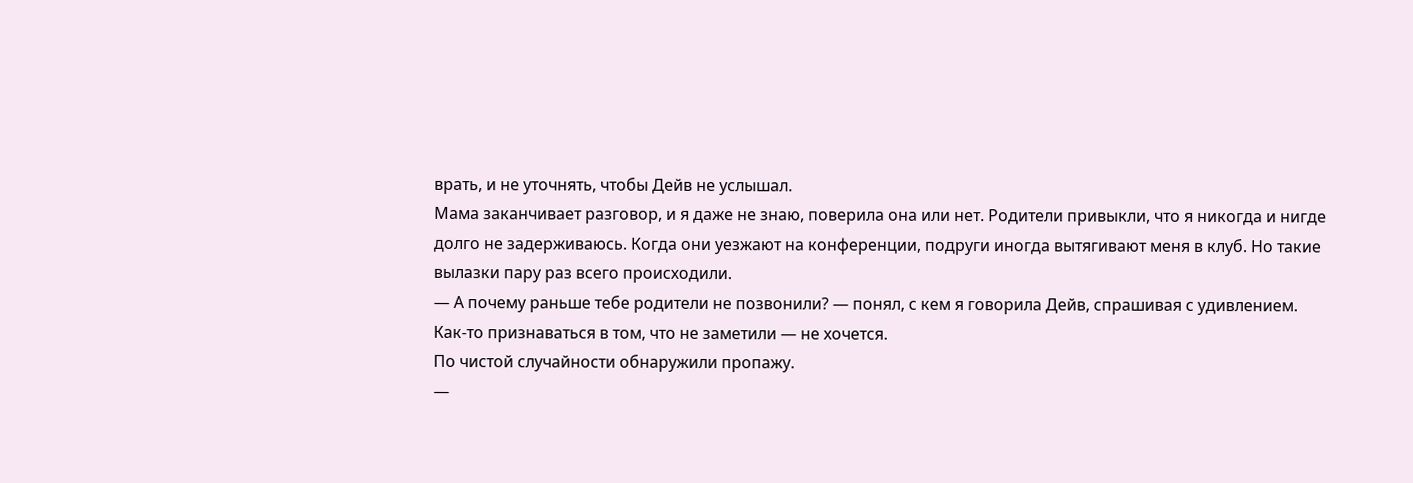врать, и не уточнять, чтобы Дейв не услышал.
Мама заканчивает разговор, и я даже не знаю, поверила она или нет. Родители привыкли, что я никогда и нигде долго не задерживаюсь. Когда они уезжают на конференции, подруги иногда вытягивают меня в клуб. Но такие вылазки пару раз всего происходили.
— А почему раньше тебе родители не позвонили? — понял, с кем я говорила Дейв, спрашивая с удивлением.
Как-то признаваться в том, что не заметили — не хочется.
По чистой случайности обнаружили пропажу.
—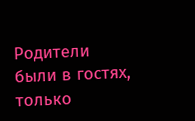Родители были в гостях, только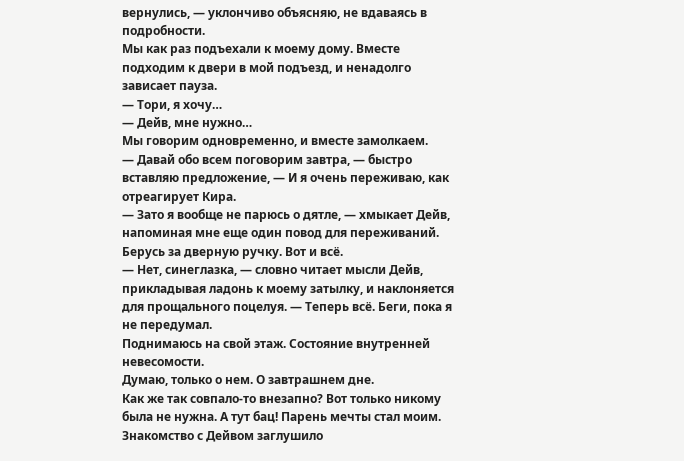вернулись, — уклончиво объясняю, не вдаваясь в подробности.
Мы как раз подъехали к моему дому. Вместе подходим к двери в мой подъезд, и ненадолго зависает пауза.
— Тори, я хочу…
— Дейв, мне нужно…
Мы говорим одновременно, и вместе замолкаем.
— Давай обо всем поговорим завтра, — быстро вставляю предложение, — И я очень переживаю, как отреагирует Кира.
— Зато я вообще не парюсь о дятле, — хмыкает Дейв, напоминая мне еще один повод для переживаний.
Берусь за дверную ручку. Вот и всё.
— Нет, синеглазка, — словно читает мысли Дейв, прикладывая ладонь к моему затылку, и наклоняется для прощального поцелуя. — Теперь всё. Беги, пока я не передумал.
Поднимаюсь на свой этаж. Состояние внутренней невесомости.
Думаю, только о нем. О завтрашнем дне.
Как же так совпало-то внезапно? Вот только никому была не нужна. А тут бац! Парень мечты стал моим. Знакомство с Дейвом заглушило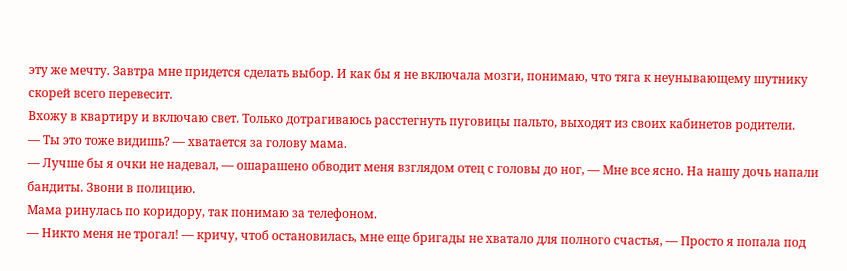эту же мечту. Завтра мне придется сделать выбор. И как бы я не включала мозги, понимаю, что тяга к неунывающему шутнику скорей всего перевесит.
Вхожу в квартиру и включаю свет. Только дотрагиваюсь расстегнуть пуговицы пальто, выходят из своих кабинетов родители.
— Ты это тоже видишь? — хватается за голову мама.
— Лучше бы я очки не надевал, — ошарашено обводит меня взглядом отец с головы до ног, — Мне все ясно. На нашу дочь напали бандиты. Звони в полицию.
Мама ринулась по коридору, так понимаю за телефоном.
— Никто меня не трогал! — кричу, чтоб остановилась, мне еще бригады не хватало для полного счастья, — Просто я попала под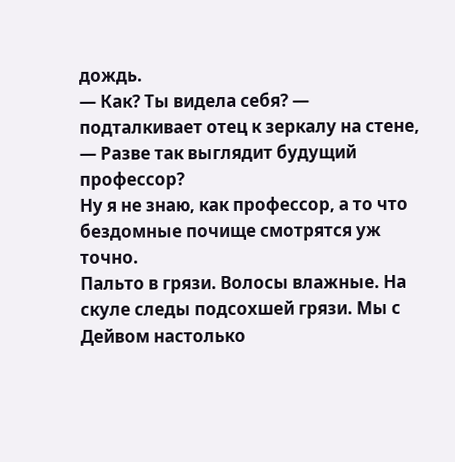дождь.
— Как? Ты видела себя? — подталкивает отец к зеркалу на стене, — Разве так выглядит будущий профессор?
Ну я не знаю, как профессор, а то что бездомные почище смотрятся уж точно.
Пальто в грязи. Волосы влажные. На скуле следы подсохшей грязи. Мы с Дейвом настолько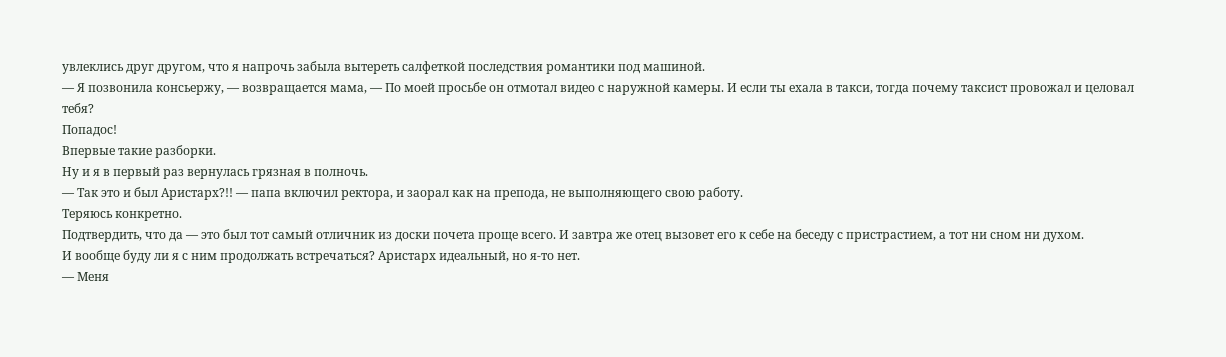увлеклись друг другом, что я напрочь забыла вытереть салфеткой последствия романтики под машиной.
— Я позвонила консьержу, — возвращается мама, — По моей просьбе он отмотал видео с наружной камеры. И если ты ехала в такси, тогда почему таксист провожал и целовал тебя?
Попадос!
Впервые такие разборки.
Ну и я в первый раз вернулась грязная в полночь.
— Так это и был Аристарх?!! — папа включил ректора, и заорал как на препода, не выполняющего свою работу.
Теряюсь конкретно.
Подтвердить, что да — это был тот самый отличник из доски почета проще всего. И завтра же отец вызовет его к себе на беседу с пристрастием, а тот ни сном ни духом.
И вообще буду ли я с ним продолжать встречаться? Аристарх идеальный, но я-то нет.
— Меня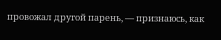провожал другой парень, — признаюсь, как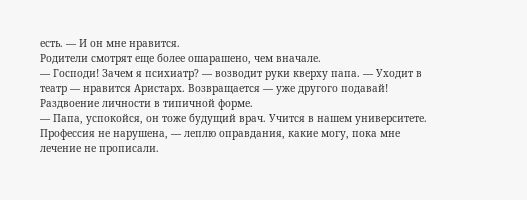есть. — И он мне нравится.
Родители смотрят еще более ошарашено, чем вначале.
— Господи! Зачем я психиатр? — возводит руки кверху папа. — Уходит в театр — нравится Аристарх. Возвращается — уже другого подавай! Раздвоение личности в типичной форме.
— Папа, успокойся, он тоже будущий врач. Учится в нашем университете. Профессия не нарушена, — леплю оправдания, какие могу, пока мне лечение не прописали.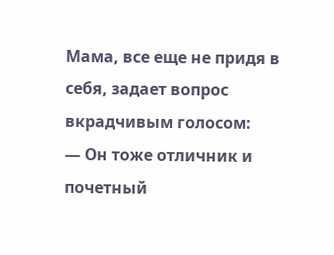Мама, все еще не придя в себя, задает вопрос вкрадчивым голосом:
— Он тоже отличник и почетный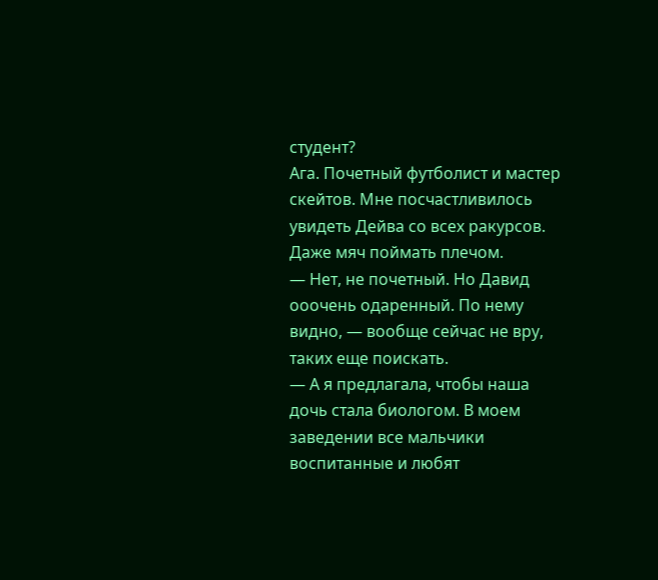студент?
Ага. Почетный футболист и мастер скейтов. Мне посчастливилось увидеть Дейва со всех ракурсов. Даже мяч поймать плечом.
— Нет, не почетный. Но Давид ооочень одаренный. По нему видно, — вообще сейчас не вру, таких еще поискать.
— А я предлагала, чтобы наша дочь стала биологом. В моем заведении все мальчики воспитанные и любят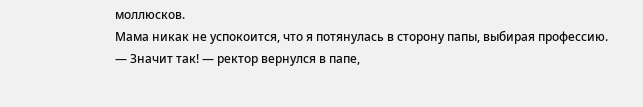моллюсков.
Мама никак не успокоится, что я потянулась в сторону папы, выбирая профессию.
— Значит так! — ректор вернулся в папе,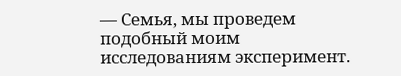— Семья, мы проведем подобный моим исследованиям эксперимент.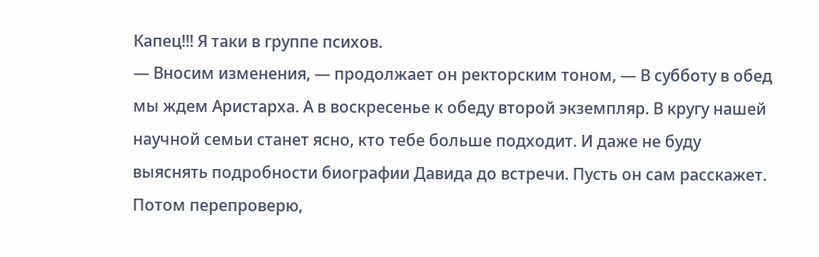Капец!!! Я таки в группе психов.
— Вносим изменения, — продолжает он ректорским тоном, — В субботу в обед мы ждем Аристарха. А в воскресенье к обеду второй экземпляр. В кругу нашей научной семьи станет ясно, кто тебе больше подходит. И даже не буду выяснять подробности биографии Давида до встречи. Пусть он сам расскажет. Потом перепроверю,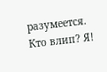разумеется.
Кто влип? Я!